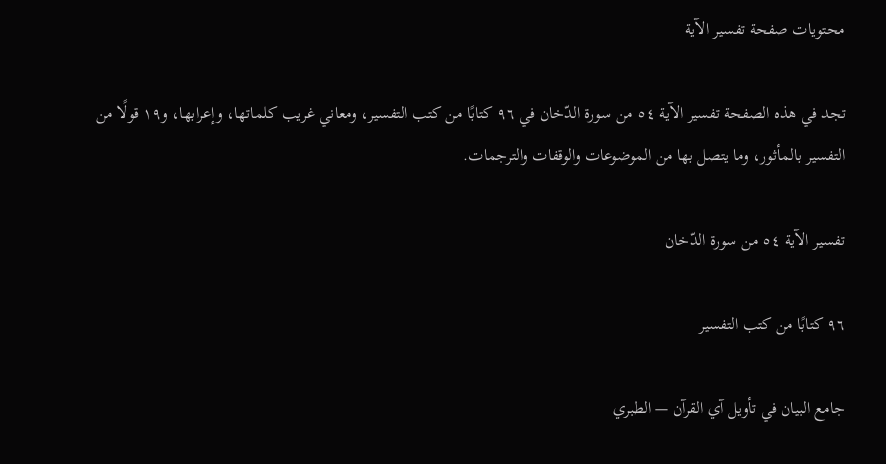محتويات صفحة تفسير الآية

تجد في هذه الصفحة تفسير الآية ٥٤ من سورة الدّخان في ٩٦ كتابًا من كتب التفسير، ومعاني غريب كلماتها، وإعرابها، و١٩ قولًا من التفسير بالمأثور، وما يتصل بها من الموضوعات والوقفات والترجمات.

تفسير الآية ٥٤ من سورة الدّخان

٩٦ كتابًا من كتب التفسير

جامع البيان في تأويل آي القرآن — الطبري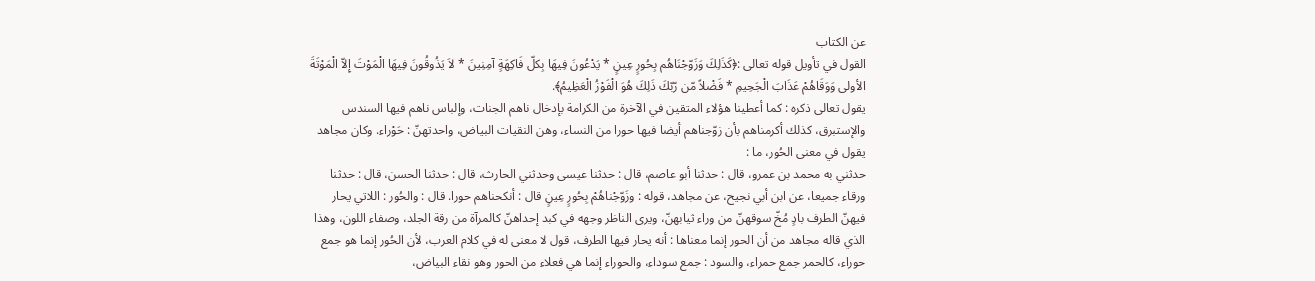عن الكتاب
القول في تأويل قوله تعالى :﴿كَذَلِكَ وَزَوّجْنَاهُم بِحُورٍ عِينٍ * يَدْعُونَ فِيهَا بِكلّ فَاكِهَةٍ آمِنِينَ * لاَ يَذُوقُونَ فِيهَا الْمَوْتَ إِلاّ الْمَوْتَةَ الأولى وَوَقَاهُمْ عَذَابَ الْجَحِيمِ * فَضْلاً مّن رّبّكَ ذَلِكَ هُوَ الْفَوْزُ الْعَظِيمُ﴾.
يقول تعالى ذكره : كما أعطينا هؤلاء المتقين في الآخرة من الكرامة بإدخال ناهم الجنات، وإلباس ناهم فيها السندس والإستبرق، كذلك أكرمناهم بأن زوّجناهم أيضا فيها حورا من النساء، وهن النقيات البياض، واحدتهنّ : حَوْراء. وكان مجاهد يقول في معنى الحُور، ما :
حدثني به محمد بن عمرو، قال : حدثنا أبو عاصم، قال : حدثنا عيسى وحدثني الحارث، قال : حدثنا الحسن، قال : حدثنا ورقاء جميعا، عن ابن أبي نجيح، عن مجاهد، قوله : وزَوّجْناهُمْ بِحُورٍ عِينٍ قال : أنكحناهم حورا. قال : والحُور : اللاتي يحار فيهنّ الطرف بادٍ مُخّ سوقهنّ من وراء ثيابهنّ، ويرى الناظر وجهه في كبد إحداهنّ كالمرآة من رقة الجلد، وصفاء اللون، وهذا الذي قاله مجاهد من أن الحور إنما معناها : أنه يحار فيها الطرف، قول لا معنى له في كلام العرب، لأن الحُور إنما هو جمع حوراء، كالحمر جمع حمراء، والسود : جمع سوداء، والحوراء إنما هي فعلاء من الحور وهو نقاء البياض،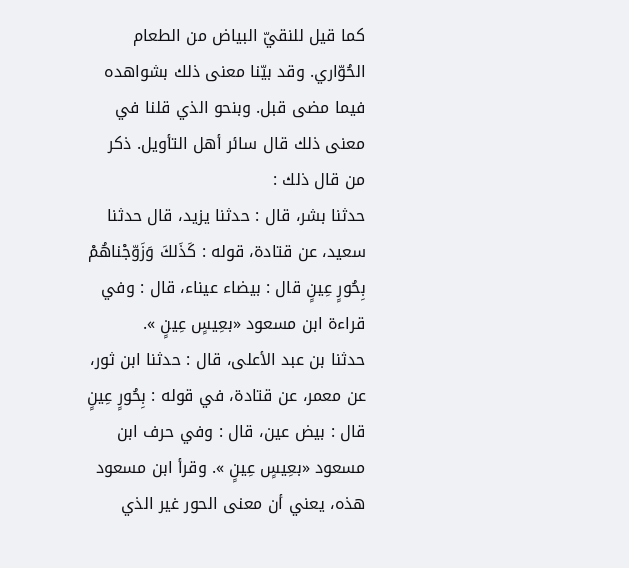كما قيل للنقيّ البياض من الطعام الحُوّاري. وقد بيّنا معنى ذلك بشواهده فيما مضى قبل. وبنحو الذي قلنا في معنى ذلك قال سائر أهل التأويل. ذكر من قال ذلك :
حدثنا بشر، قال : حدثنا يزيد، قال حدثنا سعيد، عن قتادة، قوله : كَذَلكَ وَزَوّجْناهُمْ بِحُورٍ عِينٍ قال : بيضاء عيناء، قال : وفي قراءة ابن مسعود «بعِيسٍ عِينٍ ».
حدثنا بن عبد الأعلى، قال : حدثنا ابن ثور، عن معمر، عن قتادة، في قوله : بِحُورٍ عِينٍ قال : بيض عين، قال : وفي حرف ابن مسعود «بعِيسٍ عِينٍ ». وقرأ ابن مسعود هذه، يعني أن معنى الحور غير الذي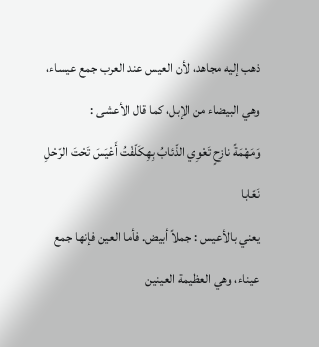ذهب إليه مجاهد، لأن العيس عند العرب جمع عيساء، وهي البيضاء من الإبل، كما قال الأعشى :
وَمَهْمَةً نازِحٍ تَعْوِي الذّئابُ بِهِكَلّفْتُ أَعْيَسَ تَحْتَ الرّحْلِ نَعّابا
يعني بالأعيس : جملاً أبيض. فأما العين فإنها جمع عيناء، وهي العظيمة العينين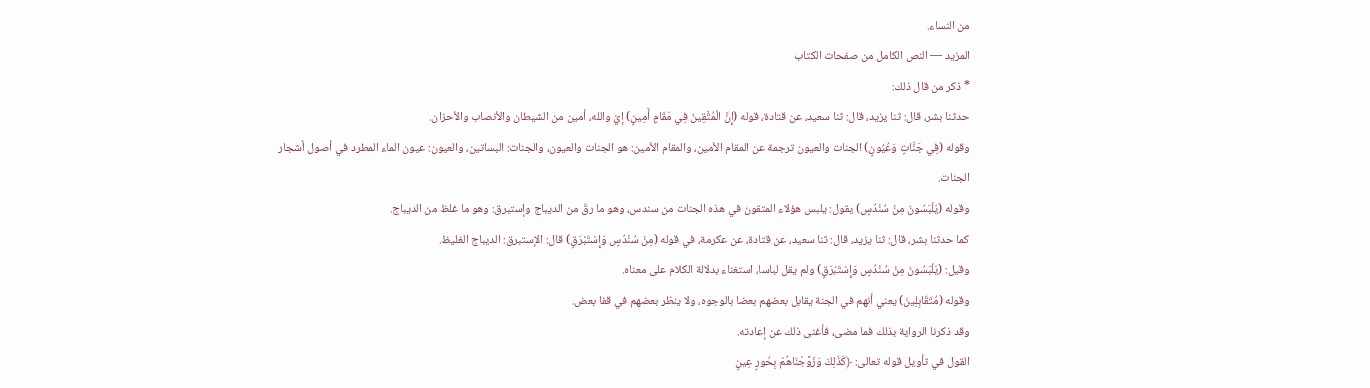من النساء.
المزيد — النص الكامل من صفحات الكتاب
* ذكر من قال ذلك:
حدثنا بشر، قال: ثنا يزيد، قال: ثنا سعيد، عن قتادة، قوله (إِنَّ الْمُتَّقِينَ فِي مَقَامٍ أَمِينٍ) إيْ والله، أمين من الشيطان والأنصاب والأحزان.
وقوله (فِي جَنَّاتٍ وَعُيُونٍ) الجنات والعيون ترجمة عن المقام الأمين، والمقام الأمين: هو الجنات والعيون، والجنات: البساتين، والعيون: عيون الماء المطرد في أصول أشجار الجنات.
وقوله (يَلْبَسُونَ مِنْ سُنْدُسٍ) يقول: يلبس هؤلاء المتقون في هذه الجنات من سندس، وهو ما رقّ من الديباج وإستبرق: وهو ما غلظ من الديباج.
كما حدثنا بشر، قال: ثنا يزيد، قال: ثنا سعيد، عن قتادة، عن عكرمة، في قوله (مِنْ سُنْدُسٍ وَإِسْتَبْرَقٍ) قال: الإستبرق: الديباج الغليظ.
وقيل: (يَلْبَسُونَ مِنْ سُنْدُسٍ وَإِسْتَبْرَقٍ) ولم يقل لباسا، استغناء بدلالة الكلام على معناه.
وقوله (مُتَقَابِلِينَ) يعني أنهم في الجنة يقابل بعضهم بعضا بالوجوه، ولا ينظر بعضهم في قفا بعض.
وقد ذكرنا الرواية بذلك فما مضى، فأغنى ذلك عن إعادته.
القول في تأويل قوله تعالى: ﴿كَذَلِكَ وَزَوَّجْنَاهُمْ بِحُورٍ عِينٍ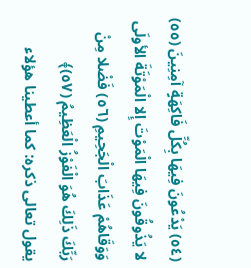(٥٤) يَدْعُونَ فِيهَا بِكُلِّ فَاكِهَةٍ آمِنِينَ (٥٥) لا يَذُوقُونَ فِيهَا الْمَوْتَ إِلا الْمَوْتَةَ الأولَى وَوَقَاهُمْ عَذَابَ الْجَحِيمِ (٥٦) فَضْلا مِنْ رَبِّكَ ذَلِكَ هُوَ الْفَوْزُ الْعَظِيمُ (٥٧)﴾
يقول تعالى ذكره: كما أعطينا هؤلاء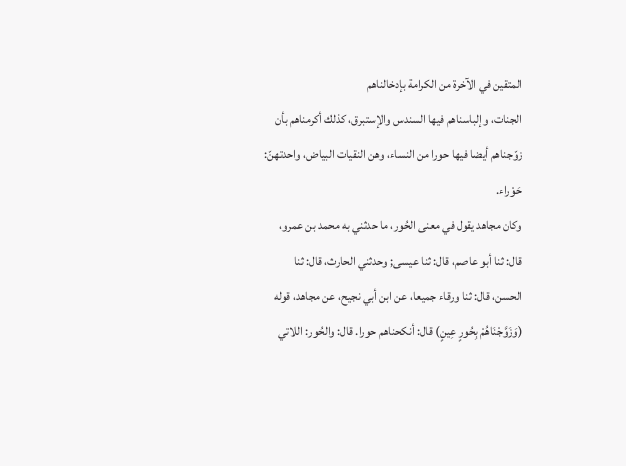المتقين في الآخرة من الكرامة بإدخالناهم
الجنات، وإلباسناهم فيها السندس والإستبرق، كذلك أكرمناهم بأن زوّجناهم أيضا فيها حورا من النساء، وهن النقيات البياض، واحدتهنّ: حَوْراء.
وكان مجاهد يقول في معنى الحُور، ما حدثني به محمد بن عمرو، قال: ثنا أبو عاصم، قال: ثنا عيسى; وحدثني الحارث، قال: ثنا الحسن، قال: ثنا ورقاء جميعا، عن ابن أبي نجيح، عن مجاهد، قوله (وَزَوَّجْنَاهُمْ بِحُورٍ عِينٍ) قال: أنكحناهم حورا. قال: والحُور: اللاتي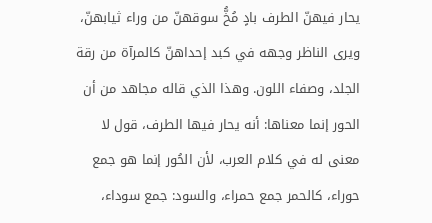يحار فيهنّ الطرف بادٍ مُخُّ سوقهنّ من وراء ثيابهنّ، ويرى الناظر وجهه في كبد إحداهنّ كالمرآة من رقة الجلد، وصفاء اللون. وهذا الذي قاله مجاهد من أن الحور إنما معناها: أنه يحار فيها الطرف، قول لا معنى له في كلام العرب، لأن الحُور إنما هو جمع حوراء، كالحمر جمع حمراء، والسود: جمع سوداء،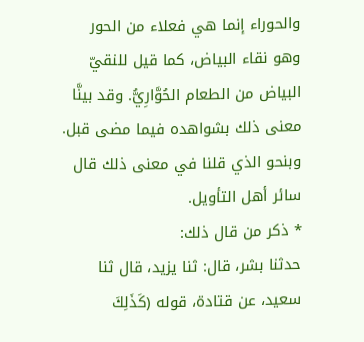والحوراء إنما هي فعلاء من الحور وهو نقاء البياض، كما قيل للنقيّ البياض من الطعام الحُوَّارِيُّ. وقد بينَّا معنى ذلك بشواهده فيما مضى قبل.
وبنحو الذي قلنا في معنى ذلك قال سائر أهل التأويل.
* ذكر من قال ذلك:
حدثنا بشر، قال: ثنا يزيد، قال ثنا سعيد، عن قتادة، قوله (كَذَلِكَ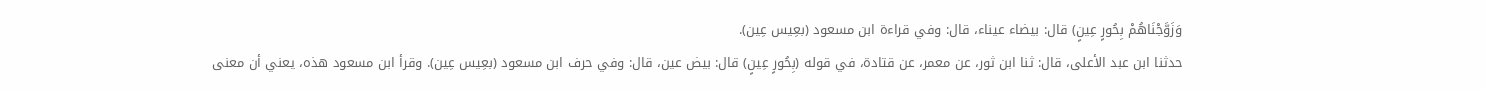وَزَوَّجْنَاهُمْ بِحُورٍ عِينٍ) قال: بيضاء عيناء، قال: وفي قراءة ابن مسعود (بعِيس عِين).
حدثنا ابن عبد الأعلى، قال: ثنا ابن ثور، عن معمر، عن قتادة، في قوله (بِحُورٍ عِينٍ) قال: بيض عين، قال: وفي حرف ابن مسعود (بعِيس عِين). وقرأ ابن مسعود هذه، يعني أن معنى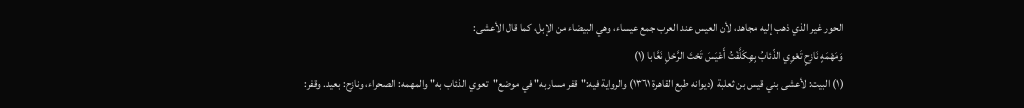الحور غير الذي ذهب إليه مجاهد، لأن العيس عند العرب جمع عيساء، وهي البيضاء من الإبل، كما قال الأعشى:
وَمَهْمَهٍ نَازِحٍ تَعْوِي الذّئابُ بِهِكَلَّفْتُ أَعْيَسَ تَحْتَ الرَّحْلِ نَعَّابا (١)
(١) البيت: لأعشى بني قيس بن ثعلبة (ديوانه طبع القاهرة ١٣٦١) والرواية فيه:"قفر مساربه" في موضع"تعوي الذئاب به" والمهمه: الصحراء، ونازح: بعيد. وقفر: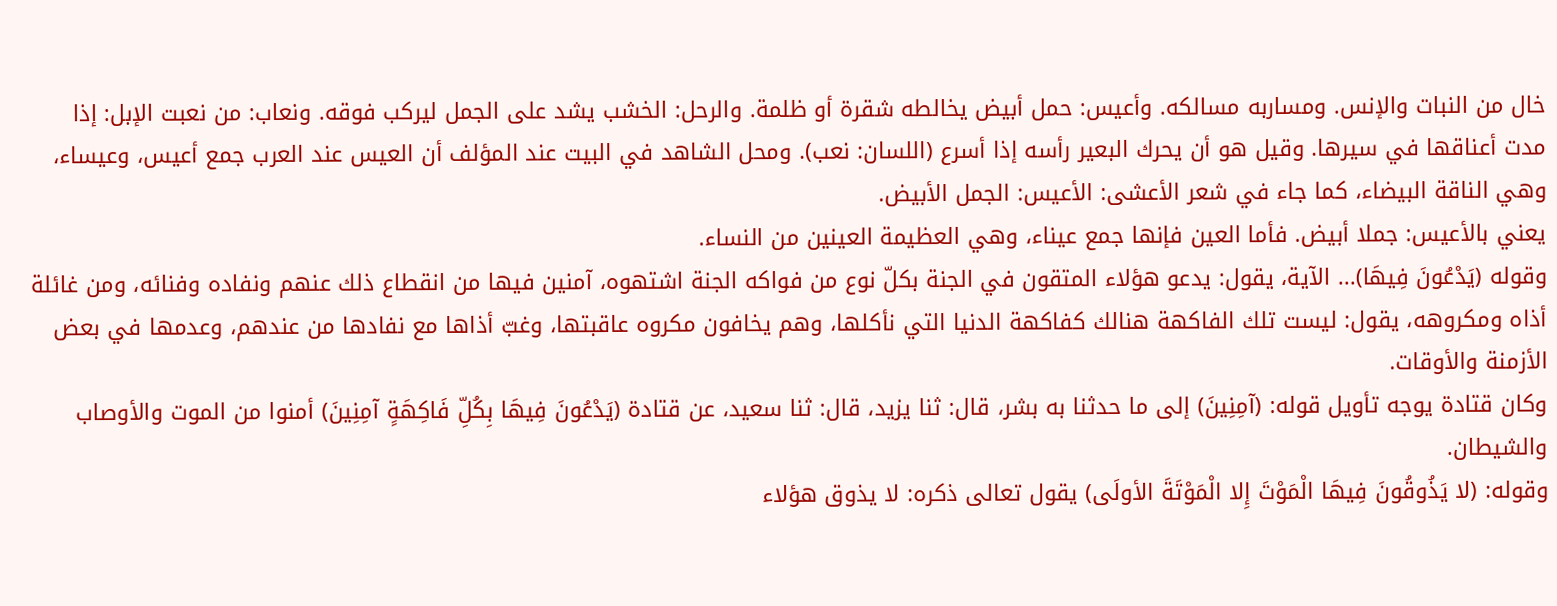خال من النبات والإنس. ومساربه مسالكه. وأعيس: حمل أبيض يخالطه شقرة أو ظلمة. والرحل: الخشب يشد على الجمل ليركب فوقه. ونعاب: من نعبت الإبل: إذا مدت أعناقها في سيرها. وقيل هو أن يحرك البعير رأسه إذا أسرع (اللسان: نعب). ومحل الشاهد في البيت عند المؤلف أن العيس عند العرب جمع أعيس، وعيساء، وهي الناقة البيضاء، كما جاء في شعر الأعشى: الأعيس: الجمل الأبيض.
يعني بالأعيس: جملا أبيض. فأما العين فإنها جمع عيناء، وهي العظيمة العينين من النساء.
وقوله (يَدْعُونَ فِيهَا)... الآية، يقول: يدعو هؤلاء المتقون في الجنة بكلّ نوع من فواكه الجنة اشتهوه، آمنين فيها من انقطاع ذلك عنهم ونفاده وفنائه، ومن غائلة أذاه ومكروهه، يقول: ليست تلك الفاكهة هنالك كفاكهة الدنيا التي نأكلها، وهم يخافون مكروه عاقبتها، وغبّ أذاها مع نفادها من عندهم، وعدمها في بعض الأزمنة والأوقات.
وكان قتادة يوجه تأويل قوله: (آمِنِينَ) إلى ما حدثنا به بشر، قال: ثنا يزيد، قال: ثنا سعيد، عن قتادة (يَدْعُونَ فِيهَا بِكُلِّ فَاكِهَةٍ آمِنِينَ) أمنوا من الموت والأوصاب والشيطان.
وقوله: (لا يَذُوقُونَ فِيهَا الْمَوْتَ إِلا الْمَوْتَةَ الأولَى) يقول تعالى ذكره: لا يذوق هؤلاء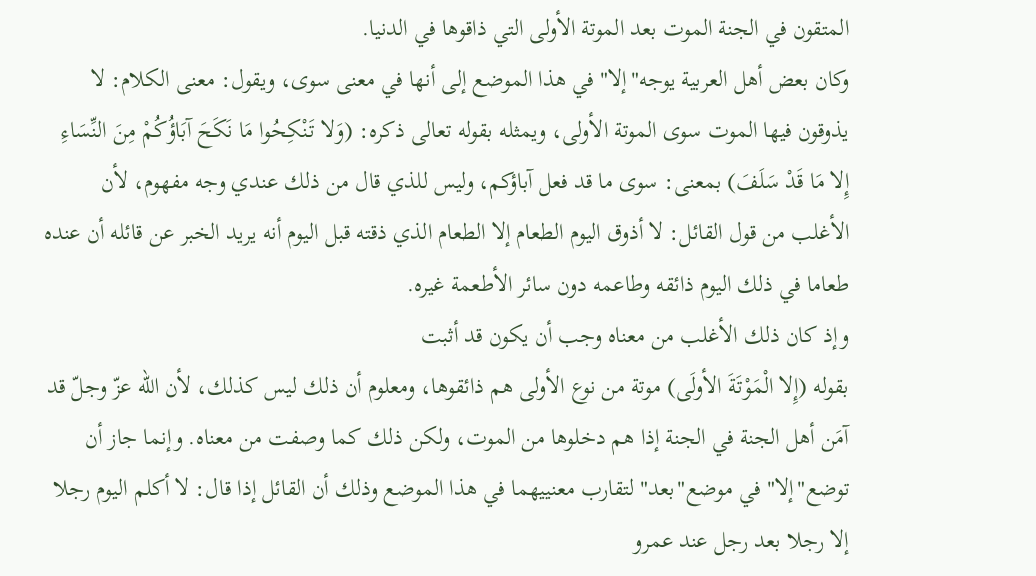المتقون في الجنة الموت بعد الموتة الأولى التي ذاقوها في الدنيا.
وكان بعض أهل العربية يوجه"إلا" في هذا الموضع إلى أنها في معنى سوى، ويقول: معنى الكلام: لا يذوقون فيها الموت سوى الموتة الأولى، ويمثله بقوله تعالى ذكره: (وَلا تَنْكِحُوا مَا نَكَحَ آبَاؤُكُمْ مِنَ النِّسَاءِ إِلا مَا قَدْ سَلَفَ) بمعنى: سوى ما قد فعل آباؤكم، وليس للذي قال من ذلك عندي وجه مفهوم، لأن الأغلب من قول القائل: لا أذوق اليوم الطعام إلا الطعام الذي ذقته قبل اليوم أنه يريد الخبر عن قائله أن عنده طعاما في ذلك اليوم ذائقه وطاعمه دون سائر الأطعمة غيره.
وإذ كان ذلك الأغلب من معناه وجب أن يكون قد أثبت
بقوله (إِلا الْمَوْتَةَ الأولَى) موتة من نوع الأولى هم ذائقوها، ومعلوم أن ذلك ليس كذلك، لأن الله عزّ وجلّ قد آمَن أهل الجنة في الجنة إذا هم دخلوها من الموت، ولكن ذلك كما وصفت من معناه. وإنما جاز أن توضع"إلا" في موضع"بعد" لتقارب معنييهما في هذا الموضع وذلك أن القائل إذا قال: لا أكلم اليوم رجلا إلا رجلا بعد رجل عند عمرو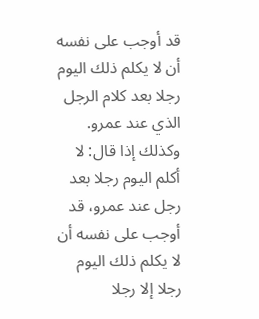قد أوجب على نفسه أن لا يكلم ذلك اليوم رجلا بعد كلام الرجل الذي عند عمرو.
وكذلك إذا قال: لا أكلم اليوم رجلا بعد رجل عند عمرو، قد أوجب على نفسه أن لا يكلم ذلك اليوم رجلا إلا رجلا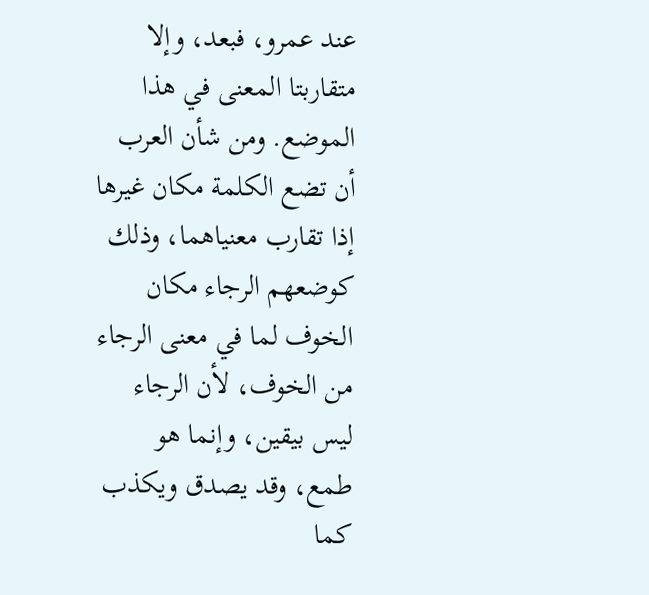عند عمرو، فبعد، وإلا متقاربتا المعنى في هذا الموضع. ومن شأن العرب أن تضع الكلمة مكان غيرها إذا تقارب معنياهما، وذلك كوضعهم الرجاء مكان الخوف لما في معنى الرجاء من الخوف، لأن الرجاء ليس بيقين، وإنما هو طمع، وقد يصدق ويكذب كما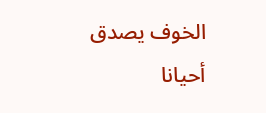الخوف يصدق أحيانا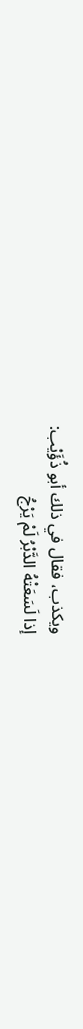ويكذب، فقال في ذلك أبو ذُؤَيْب:
إذا لَسَعَتْهُ الدَّبْرُ لَمْ يَرْجُ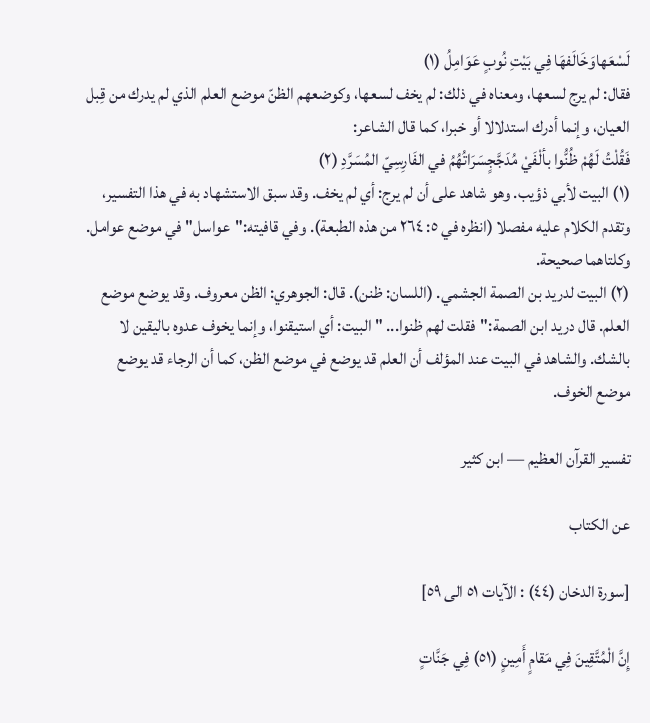لَسْعَهاوَخَالَفهَا فِي بَيْتِ نُوبٍ عَوَامِلُ (١)
فقال: لم يرج لسعها، ومعناه في ذلك: لم يخف لسعها، وكوضعهم الظنّ موضع العلم الذي لم يدرك من قِبل العيان، وإنما أدرك استدلالا أو خبرا، كما قال الشاعر:
فَقُلْتُ لَهُمْ ظُنُّوا بألْفَيْ مُدَجَّجٍسَرَاتُهُمُ في الفَارِسِيّ المُسَرَّدِ (٢)
(١) البيت لأبي ذؤيب. وهو شاهد على أن لم يرج: أي لم يخف. وقد سبق الاستشهاد به في هذا التفسير، وتقدم الكلام عليه مفصلا (انظره في ٥: ٢٦٤ من هذه الطبعة). وفي قافيته:"عواسل" في موضع عوامل. وكلتاهما صحيحة.
(٢) البيت لدريد بن الصمة الجشمي. (اللسان: ظنن). قال: الجوهري: الظن معروف. وقد يوضع موضع العلم. قال دريد ابن الصمة:"فقلت لهم ظنوا... " البيت: أي استيقنوا، وإنما يخوف عدوه باليقين لا بالشك. والشاهد في البيت عند المؤلف أن العلم قد يوضع في موضع الظن، كما أن الرجاء قد يوضع موضع الخوف.

تفسير القرآن العظيم — ابن كثير

عن الكتاب

[سورة الدخان (٤٤) : الآيات ٥١ الى ٥٩]

إِنَّ الْمُتَّقِينَ فِي مَقامٍ أَمِينٍ (٥١) فِي جَنَّاتٍ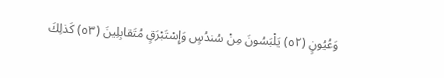وَعُيُونٍ (٥٢) يَلْبَسُونَ مِنْ سُندُسٍ وَإِسْتَبْرَقٍ مُتَقابِلِينَ (٥٣) كَذلِكَ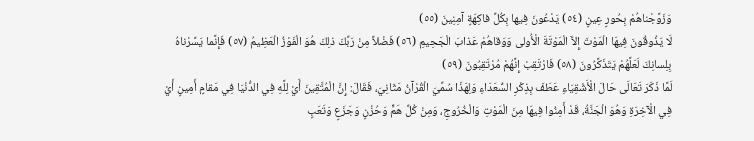وَزَوَّجْناهُمْ بِحُورٍ عِينٍ (٥٤) يَدْعُونَ فِيها بِكُلِّ فاكِهَةٍ آمِنِينَ (٥٥)
لَا يَذُوقُونَ فِيهَا الْمَوْتَ إِلاَّ الْمَوْتَةَ الْأُولى وَوَقاهُمْ عَذابَ الْجَحِيمِ (٥٦) فَضْلاً مِنْ رَبِّكَ ذلِكَ هُوَ الْفَوْزُ الْعَظِيمُ (٥٧) فَإِنَّما يَسَّرْناهُ بِلِسانِكَ لَعَلَّهُمْ يَتَذَكَّرُونَ (٥٨) فَارْتَقِبْ إِنَّهُمْ مُرْتَقِبُونَ (٥٩)
لَمَّا ذَكَرَ تَعَالَى حَالَ الْأَشْقِيَاءِ عَطَفَ بِذِكْرِ السُّعَدَاءِ وَلِهَذَا سُمِّيَ الْقُرْآنُ مَثَانِيَ، فَقَالَ: إِنَّ الْمُتَّقِينَ أَيْ لِلَّهِ فِي الدُّنْيَا فِي مَقامٍ أَمِينٍ أَيْ فِي الْآخِرَةِ وَهُوَ الْجَنَّةُ، قَدْ أَمِنُوا فِيهَا مِنَ الْمَوْتِ وَالْخُرُوجِ، وَمِنْ كُلِّ هَمٍّ وَحُزْنٍ وَجَزَعٍ وَتَعَبٍ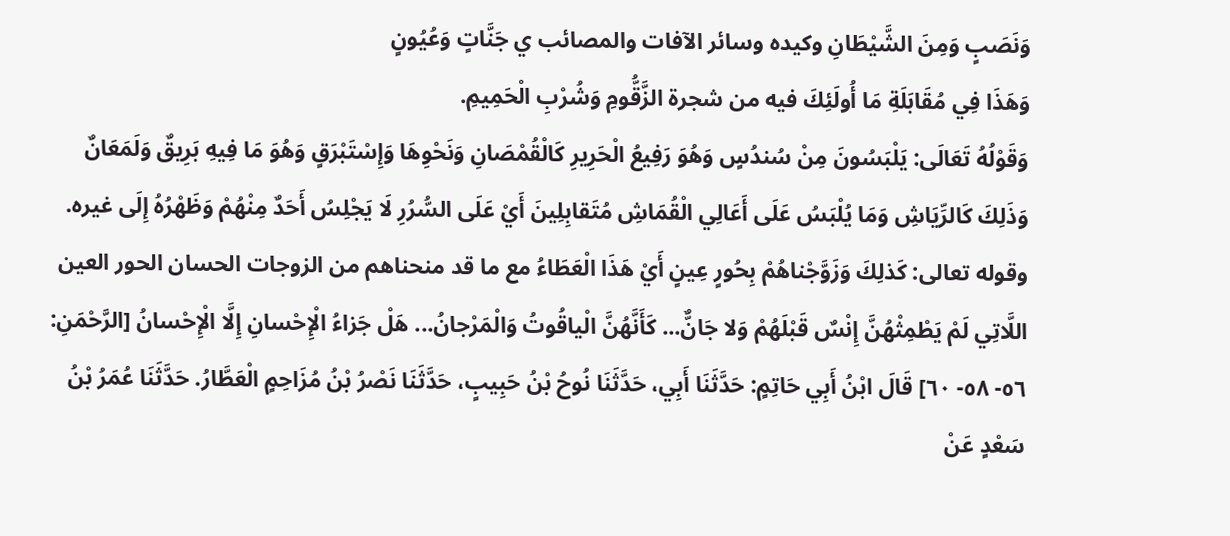وَنَصَبٍ وَمِنَ الشَّيْطَانِ وكيده وسائر الآفات والمصائب ي جَنَّاتٍ وَعُيُونٍ
وَهَذَا فِي مُقَابَلَةِ مَا أُولَئِكَ فيه من شجرة الزَّقُّومِ وَشُرْبِ الْحَمِيمِ.
وَقَوْلُهُ تَعَالَى: يَلْبَسُونَ مِنْ سُندُسٍ وَهُوَ رَفِيعُ الْحَرِيرِ كَالْقُمْصَانِ وَنَحْوِهَا وَإِسْتَبْرَقٍ وَهُوَ مَا فِيهِ بَرِيقٌ وَلَمَعَانٌ وَذَلِكَ كَالرِّيَاشِ وَمَا يُلْبَسُ عَلَى أَعَالِي الْقُمَاشِ مُتَقابِلِينَ أَيْ عَلَى السُّرُرِ لَا يَجْلِسُ أَحَدٌ مِنْهُمْ وَظَهْرُهُ إِلَى غيره. وقوله تعالى: كَذلِكَ وَزَوَّجْناهُمْ بِحُورٍ عِينٍ أَيْ هَذَا الْعَطَاءُ مع ما قد منحناهم من الزوجات الحسان الحور العين اللَّاتِي لَمْ يَطْمِثْهُنَّ إِنْسٌ قَبْلَهُمْ وَلا جَانٌّ... كَأَنَّهُنَّ الْياقُوتُ وَالْمَرْجانُ... هَلْ جَزاءُ الْإِحْسانِ إِلَّا الْإِحْسانُ [الرَّحْمَنِ:
٥٦- ٥٨- ٦٠] قَالَ ابْنُ أَبِي حَاتِمٍ: حَدَّثَنَا أَبِي، حَدَّثَنَا نُوحُ بْنُ حَبِيبٍ، حَدَّثَنَا نَصْرُ بْنُ مُزَاحِمٍ الْعَطَّارُ. حَدَّثَنَا عُمَرُ بْنُ سَعْدٍ عَنْ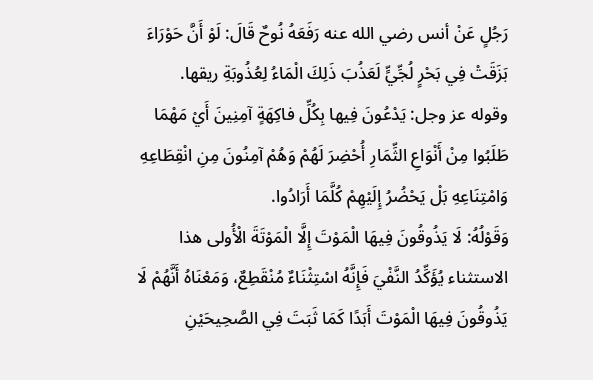رَجُلٍ عَنْ أنس رضي الله عنه رَفَعَهُ نُوحٌ قَالَ: لَوْ أَنَّ حَوْرَاءَ بَزَقَتْ فِي بَحْرٍ لُجِّيٍّ لَعَذُبَ ذَلِكَ الْمَاءُ لِعُذُوبَةِ ريقها.
وقوله عز وجل: يَدْعُونَ فِيها بِكُلِّ فاكِهَةٍ آمِنِينَ أَيْ مَهْمَا طَلَبُوا مِنْ أَنْوَاعِ الثِّمَارِ أُحْضِرَ لَهُمْ وَهُمْ آمِنُونَ مِنِ انْقِطَاعِهِ وَامْتِنَاعِهِ بَلْ يَحْضُرُ إِلَيْهِمْ كُلَّمَا أَرَادُوا.
وَقَوْلُهُ: لَا يَذُوقُونَ فِيهَا الْمَوْتَ إِلَّا الْمَوْتَةَ الْأُولى هذا الاستثناء يُؤَكِّدُ النَّفْيَ فَإِنَّهُ اسْتِثْنَاءٌ مُنْقَطِعٌ، وَمَعْنَاهُ أَنَّهُمْ لَا يَذُوقُونَ فِيهَا الْمَوْتَ أَبَدًا كَمَا ثَبَتَ فِي الصَّحِيحَيْنِ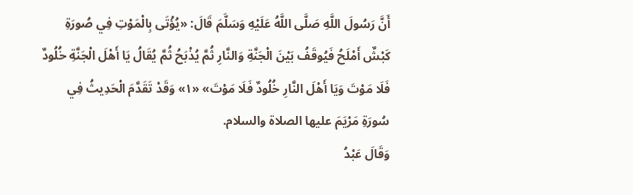أَنَّ رَسُولَ اللَّهِ صَلَّى اللَّهُ عَلَيْهِ وَسَلَّمَ قَالَ: «يُؤْتَى بِالْمَوْتِ فِي صُورَةِ كَبْشٌ أَمْلَحُ فَيُوقَفُ بَيْنَ الْجَنَّةِ وَالنَّارِ ثُمَّ يُذْبَحُ ثُمَّ يُقَالُ يَا أَهْلَ الْجَنَّةِ خُلُودٌ فَلَا مَوْتَ وَيَا أَهْلَ النَّارِ خُلُودٌ فَلَا مَوْتَ» «١» وَقَدْ تَقَدَّمَ الْحَدِيثُ فِي سُورَةِ مَرْيَمَ عليها الصلاة والسلام.
وَقَالَ عَبْدُ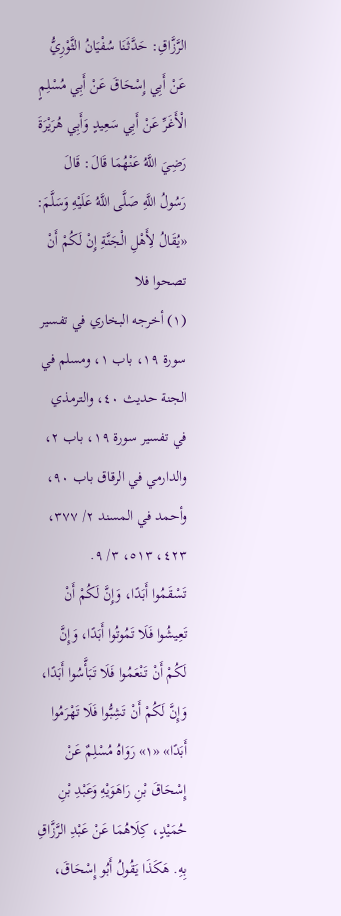الرَّزَّاقِ: حَدَّثَنَا سُفْيَانُ الثَّوْرِيُّ عَنْ أَبِي إِسْحَاقَ عَنْ أَبِي مُسْلِمٍ الْأَغَرِّ عَنْ أَبِي سَعِيدٍ وَأَبِي هُرَيْرَةَ رَضِيَ اللَّهُ عَنْهُمَا قَالَ: قَالَ رَسُولُ اللَّهِ صَلَّى اللَّهُ عَلَيْهِ وَسَلَّمَ: «يُقَالُ لِأَهْلِ الْجَنَّةِ إِنْ لَكُمْ أَنْ تصحوا فلا
(١) أخرجه البخاري في تفسير سورة ١٩، باب ١، ومسلم في الجنة حديث ٤٠، والترمذي في تفسير سورة ١٩، باب ٢، والدارمي في الرقاق باب ٩٠، وأحمد في المسند ٢/ ٣٧٧، ٤٢٣، ٥١٣، ٣/ ٩.
تَسْقَمُوا أَبَدًا، وَإِنَّ لَكُمْ أَنْ تَعِيشُوا فَلَا تَمُوتُوا أَبَدًا، وَإِنَّ لَكُمْ أَنْ تَنْعَمُوا فَلَا تَبَأَّسُوا أَبَدًا، وَإِنَّ لَكُمْ أَنْ تَشِبُّوا فَلَا تَهْرَمُوا أَبَدًا» «١» رَوَاهُ مُسْلِمٌ عَنْ إِسْحَاقَ بْنِ رَاهَوَيْهِ وَعَبْدِ بْنِ حُمَيْدٍ، كِلَاهُمَا عَنْ عَبْدِ الرَّزَّاقِ بِهِ. هَكَذَا يَقُولُ أَبُو إِسْحَاقَ،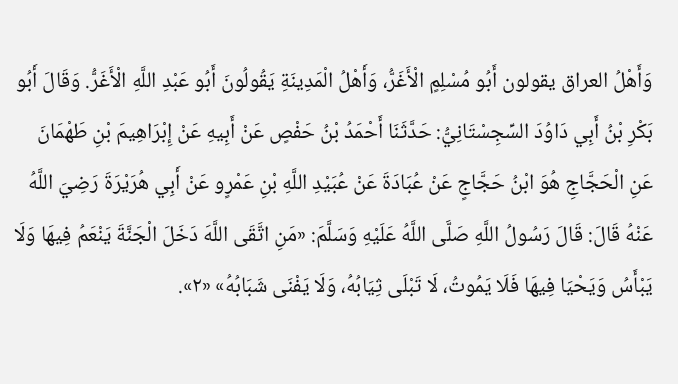وَأَهْلُ العراق يقولون أَبُو مُسْلِمٍ الْأَغَرُّ، وَأَهْلُ الْمَدِينَةِ يَقُولُونَ أَبُو عَبْدِ اللَّهِ الْأَغَرُّ. وَقَالَ أَبُو بَكْرِ بْنُ أَبِي دَاوُدَ السِّجِسْتَانِيُّ: حَدَّثَنَا أَحْمَدُ بْنُ حَفْصٍ عَنْ أَبِيهِ عَنْ إِبْرَاهِيمَ بْنِ طَهْمَانَ عَنِ الْحَجَّاجِ هُوَ ابْنُ حَجَّاجٍ عَنْ عُبَادَةَ عَنْ عُبَيْدِ اللَّهِ بْنِ عَمْرٍو عَنْ أَبِي هُرَيْرَةَ رَضِيَ اللَّهُ عَنْهُ قَالَ: قَالَ رَسُولُ اللَّهِ صَلَّى اللَّهُ عَلَيْهِ وَسَلَّمَ: «مَنِ اتَّقَى اللَّهَ دَخَلَ الْجَنَّةَ يَنْعَمُ فِيهَا وَلَا يَبْأَسُ وَيَحْيَا فِيهَا فَلَا يَمُوتُ، لَا تَبْلَى ثِيَابُهُ، وَلَا يَفْنَى شَبَابُهُ» «٢».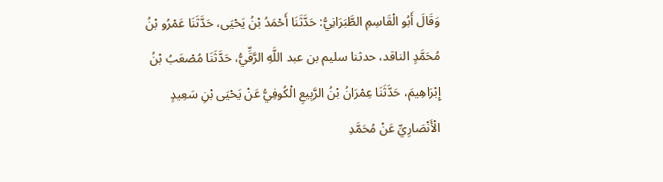وَقَالَ أَبُو الْقَاسِمِ الطَّبَرَانِيُّ: حَدَّثَنَا أَحْمَدُ بْنُ يَحْيَى، حَدَّثَنَا عَمْرُو بْنُ مُحَمَّدٍ الناقد، حدثنا سليم بن عبد اللَّهِ الرَّقِّيُّ، حَدَّثَنَا مُصْعَبُ بْنُ إِبْرَاهِيمَ، حَدَّثَنَا عِمْرَانُ بْنُ الرَّبِيعِ الْكُوفِيُّ عَنْ يَحْيَى بْنِ سَعِيدٍ الْأَنْصَارِيِّ عَنْ مُحَمَّدِ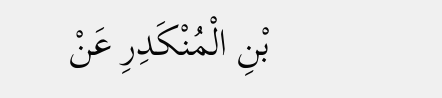بْنِ الْمُنْكَدِرِ عَنْ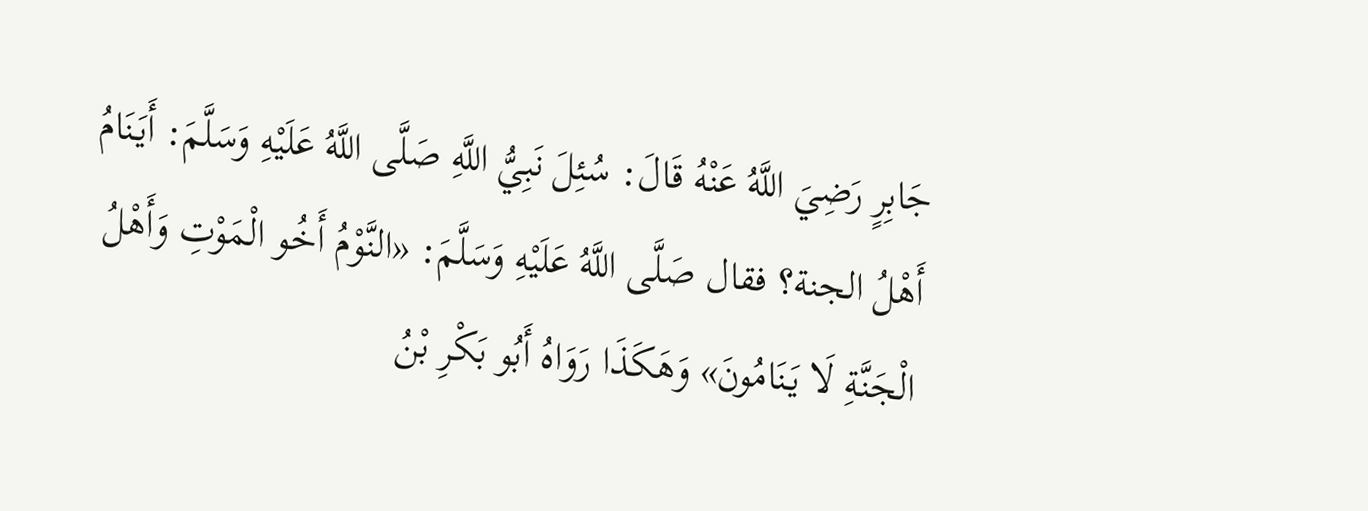جَابِرٍ رَضِيَ اللَّهُ عَنْهُ قَالَ: سُئِلَ نَبِيُّ اللَّهِ صَلَّى اللَّهُ عَلَيْهِ وَسَلَّمَ: أَيَنَامُ أَهْلُ الجنة؟ فقال صَلَّى اللَّهُ عَلَيْهِ وَسَلَّمَ: «النَّوْمُ أَخُو الْمَوْتِ وَأَهْلُ الْجَنَّةِ لَا يَنَامُونَ» وَهَكَذَا رَوَاهُ أَبُو بَكْرِ بْنُ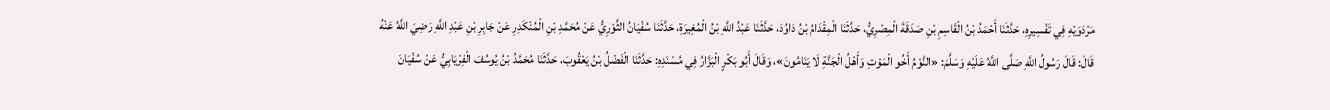مَرْدَوَيْهِ فِي تَفْسِيرِهِ، حَدَّثَنَا أَحْمَدُ بْنُ الْقَاسِمِ بْنِ صَدَقَةَ الْمِصْرِيُّ، حَدَّثَنَا الْمِقْدَامُ بْنُ دَاوُدَ، حَدَّثَنَا عَبْدُ اللَّهِ بْنُ الْمُغِيرَةِ، حَدَّثَنَا سُفْيَانُ الثَّوْرِيُّ عَنْ مُحَمَّدِ بْنِ الْمُنْكَدِرِ عَنْ جَابِرِ بْنِ عَبْدِ اللَّهِ رَضِيَ اللَّهُ عَنْهُ قَالَ: قَالَ رَسُولُ اللَّهِ صَلَّى اللَّهُ عَلَيْهِ وَسَلَّمَ: «النَّوْمُ أَخُو الْمَوْتِ وَأَهْلُ الْجَنَّةِ لَا يَنَامُونَ»، وَقَالَ أَبُو بَكْرٍ الْبَزَّارُ فِي مُسْنَدِهِ: حَدَّثَنَا الْفَضْلُ بْنُ يَعْقُوبَ، حَدَّثَنَا مُحَمَّدُ بْنُ يُوسُفَ الْفِرْيَابِيُّ عَنْ سُفْيَانَ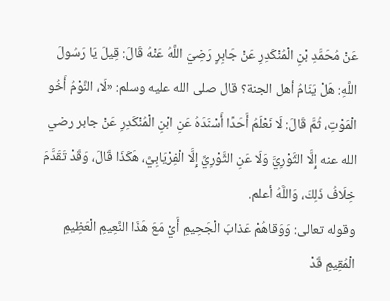عَنْ مُحَمَّدِ بْنِ الْمُنْكَدِرِ عَنْ جَابِرٍ رَضِيَ اللَّهُ عَنْهُ قَالَ: قِيلَ يَا رَسُولَ اللَّهِ: هَلْ يَنَامُ أهل الجنة؟ قال صلى الله عليه وسلم: «لَا، النَّوْمُ أَخُو الْمَوْتِ، ثُمَّ قَالَ: لَا نَعْلَمُ أَحَدًا أَسْنَدَهُ عَنِ ابْنِ الْمُنْكَدِرِ عَنْ جابر رضي الله عنه إِلَّا الثَّوْرِيَّ وَلَا عَنِ الثَّوْرِيِّ إِلَّا الْفِرْيَابِيَّ، هَكَذَا قَالَ، وَقَدْ تَقَدَّمَ خِلَافُ ذَلِكَ، وَاللَّهُ أعلم.
وقوله تعالى: وَوَقاهُمْ عَذابَ الْجَحِيمِ أَيْ مَعَ هَذَا النَّعِيمِ الْعَظِيمِ الْمُقِيمِ قَدْ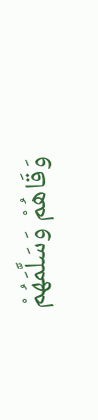وَقَاهُمْ وَسَلَّمَهُمْ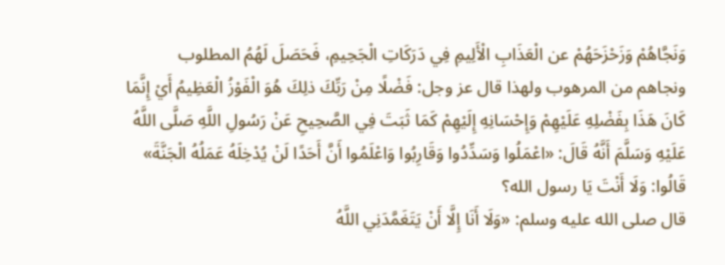وَنَجَّاهُمْ وَزَحْزَحَهُمْ عن الْعَذَابِ الْأَلِيمِ فِي دَرَكَاتِ الْجَحِيمِ، فَحَصَلَ لَهُمُ المطلوب ونجاهم من المرهوب ولهذا قال عز وجل: فَضْلًا مِنْ رَبِّكَ ذلِكَ هُوَ الْفَوْزُ الْعَظِيمُ أَيْ إِنَّمَا كَانَ هَذَا بِفَضْلِهِ عَلَيْهِمْ وَإِحْسَانِهِ إِلَيْهِمْ كَمَا ثَبَتَ فِي الصَّحِيحِ عَنْ رَسُولِ اللَّهِ صَلَّى اللَّهُ عَلَيْهِ وَسَلَّمَ أَنَّهُ قَالَ: «اعْمَلُوا وَسَدِّدُوا وَقَارِبُوا وَاعْلَمُوا أَنَّ أَحَدًا لَنْ يُدْخِلَهُ عَمَلُهُ الْجَنَّةَ»
قَالُوا: وَلَا أَنْتَ يَا رسول الله؟
قال صلى الله عليه وسلم: «وَلَا أَنَا إِلَّا أَنْ يَتَغَمَّدَنِي اللَّهُ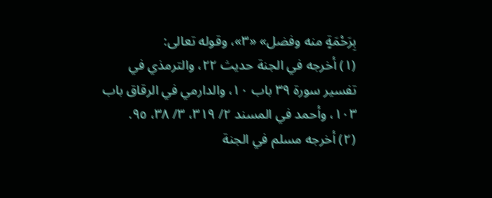بِرَحْمَةٍ منه وفضل» «٣»، وقوله تعالى:
(١) أخرجه في الجنة حديث ٢٢، والترمذي في تفسير سورة ٣٩ باب ١٠، والدارمي في الرقاق باب ١٠٣، وأحمد في المسند ٢/ ٣١٩، ٣/ ٣٨، ٩٥.
(٢) أخرجه مسلم في الجنة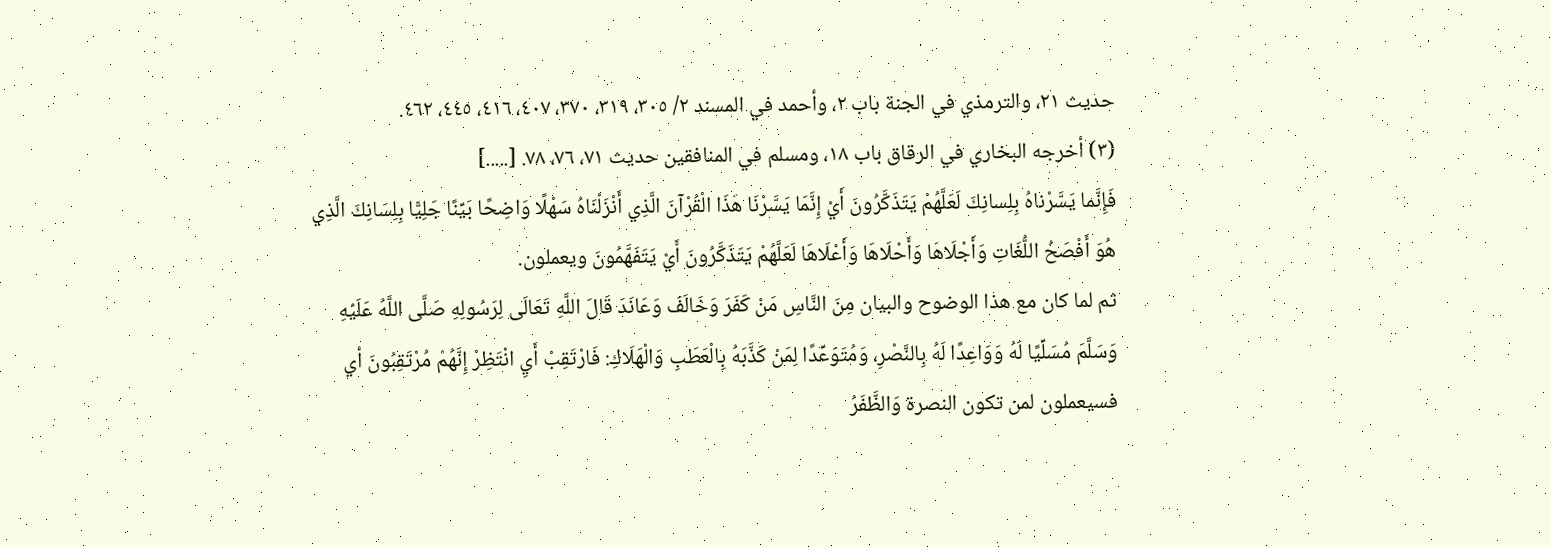حديث ٢١، والترمذي في الجنة باب ٢، وأحمد في المسند ٢/ ٣٠٥، ٣١٩، ٣٧٠، ٤٠٧، ٤١٦، ٤٤٥، ٤٦٢.
(٣) أخرجه البخاري في الرقاق باب ١٨، ومسلم في المنافقين حديث ٧١، ٧٦، ٧٨. [.....]
فَإِنَّما يَسَّرْناهُ بِلِسانِكَ لَعَلَّهُمْ يَتَذَكَّرُونَ أَيْ إِنَّمَا يَسَّرْنَا هَذَا الْقُرْآنَ الَّذِي أَنْزَلْنَاهُ سَهْلًا وَاضِحًا بَيِّنًا جَلِيًّا بِلِسَانِكَ الَّذِي هُوَ أَفْصَحُ اللُّغَاتِ وَأَجْلَاهَا وَأَحْلَاهَا وَأَعْلَاهَا لَعَلَّهُمْ يَتَذَكَّرُونَ أَيْ يَتَفَهَّمُونَ ويعملون.
ثم لما كان مع هذا الوضوح والبيان مِنَ النَّاسِ مَنْ كَفَرَ وَخَالَفَ وَعَانَدَ قَالَ اللَّهِ تَعَالَى لِرَسُولِهِ صَلَّى اللَّهُ عَلَيْهِ وَسَلَّمَ مُسَلِّيًا لَهُ وَوَاعِدًا لَهُ بِالنَّصْرِ، وَمُتَوَعِّدًا لِمَنْ كَذَّبَهُ بِالْعَطَبِ وَالْهَلَاكِ: فَارْتَقِبْ أَيِ انْتَظِرْ إِنَّهُمْ مُرْتَقِبُونَ أي فسيعملون لمن تكون النصرة وَالظَّفَرُ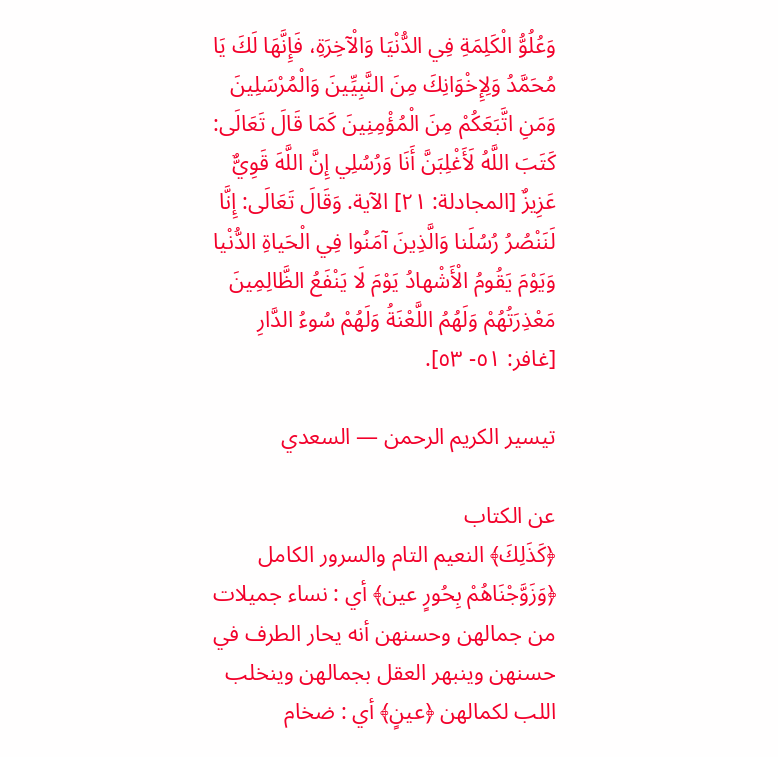وَعُلُوُّ الْكَلِمَةِ فِي الدُّنْيَا وَالْآخِرَةِ، فَإِنَّهَا لَكَ يَا مُحَمَّدُ وَلِإِخْوَانِكَ مِنَ النَّبِيِّينَ وَالْمُرْسَلِينَ وَمَنِ اتَّبَعَكُمْ مِنَ الْمُؤْمِنِينَ كَمَا قَالَ تَعَالَى: كَتَبَ اللَّهُ لَأَغْلِبَنَّ أَنَا وَرُسُلِي إِنَّ اللَّهَ قَوِيٌّ عَزِيزٌ [المجادلة: ٢١] الآية. وَقَالَ تَعَالَى: إِنَّا لَنَنْصُرُ رُسُلَنا وَالَّذِينَ آمَنُوا فِي الْحَياةِ الدُّنْيا وَيَوْمَ يَقُومُ الْأَشْهادُ يَوْمَ لَا يَنْفَعُ الظَّالِمِينَ مَعْذِرَتُهُمْ وَلَهُمُ اللَّعْنَةُ وَلَهُمْ سُوءُ الدَّارِ [غافر: ٥١- ٥٣].

تيسير الكريم الرحمن — السعدي

عن الكتاب
﴿كَذَلِكَ﴾ النعيم التام والسرور الكامل ﴿وَزَوَّجْنَاهُمْ بِحُورٍ عين﴾ أي : نساء جميلات من جمالهن وحسنهن أنه يحار الطرف في حسنهن وينبهر العقل بجمالهن وينخلب اللب لكمالهن ﴿عينٍ﴾ أي : ضخام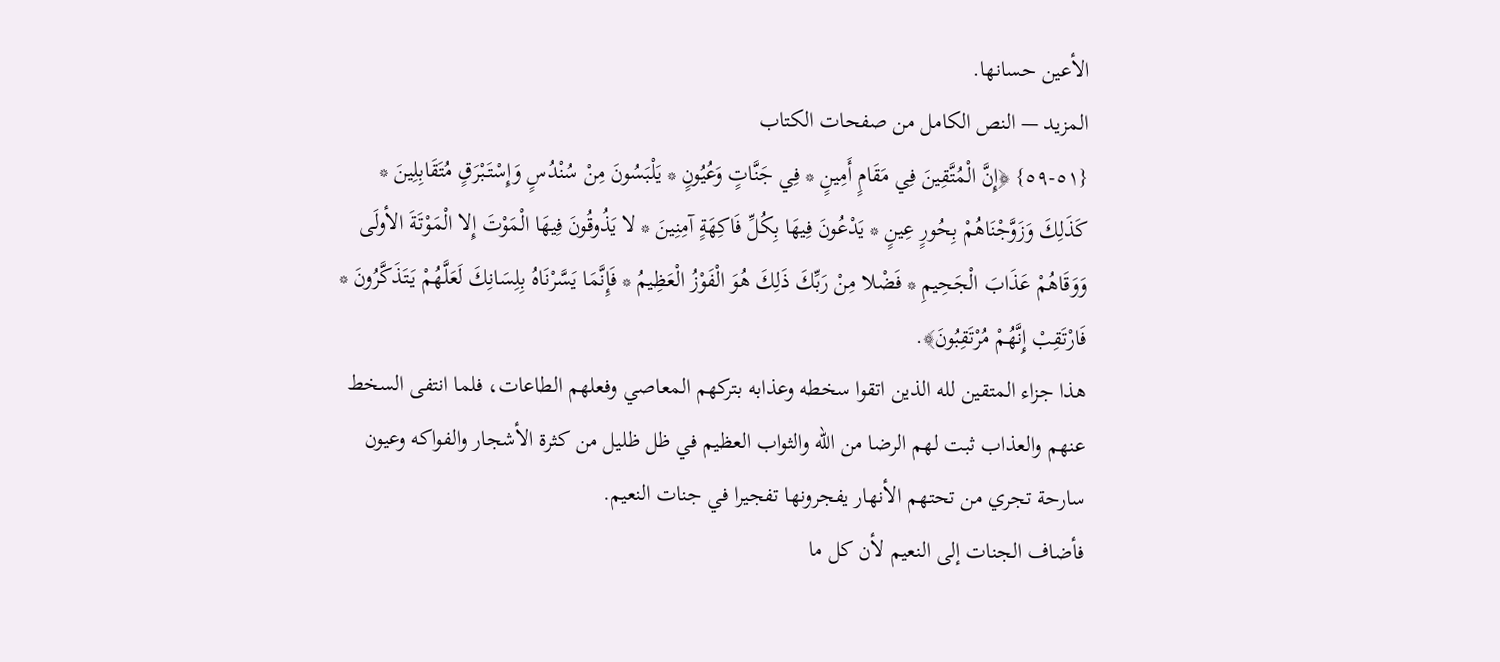الأعين حسانها.
المزيد — النص الكامل من صفحات الكتاب
{٥١-٥٩} ﴿إِنَّ الْمُتَّقِينَ فِي مَقَامٍ أَمِينٍ * فِي جَنَّاتٍ وَعُيُونٍ * يَلْبَسُونَ مِنْ سُنْدُسٍ وَإِسْتَبْرَقٍ مُتَقَابِلِينَ * كَذَلِكَ وَزَوَّجْنَاهُمْ بِحُورٍ عِينٍ * يَدْعُونَ فِيهَا بِكُلِّ فَاكِهَةٍ آمِنِينَ * لا يَذُوقُونَ فِيهَا الْمَوْتَ إِلا الْمَوْتَةَ الأولَى وَوَقَاهُمْ عَذَابَ الْجَحِيمِ * فَضْلا مِنْ رَبِّكَ ذَلِكَ هُوَ الْفَوْزُ الْعَظِيمُ * فَإِنَّمَا يَسَّرْنَاهُ بِلِسَانِكَ لَعَلَّهُمْ يَتَذَكَّرُونَ * فَارْتَقِبْ إِنَّهُمْ مُرْتَقِبُونَ﴾.
هذا جزاء المتقين لله الذين اتقوا سخطه وعذابه بتركهم المعاصي وفعلهم الطاعات، فلما انتفى السخط عنهم والعذاب ثبت لهم الرضا من الله والثواب العظيم في ظل ظليل من كثرة الأشجار والفواكه وعيون سارحة تجري من تحتهم الأنهار يفجرونها تفجيرا في جنات النعيم.
فأضاف الجنات إلى النعيم لأن كل ما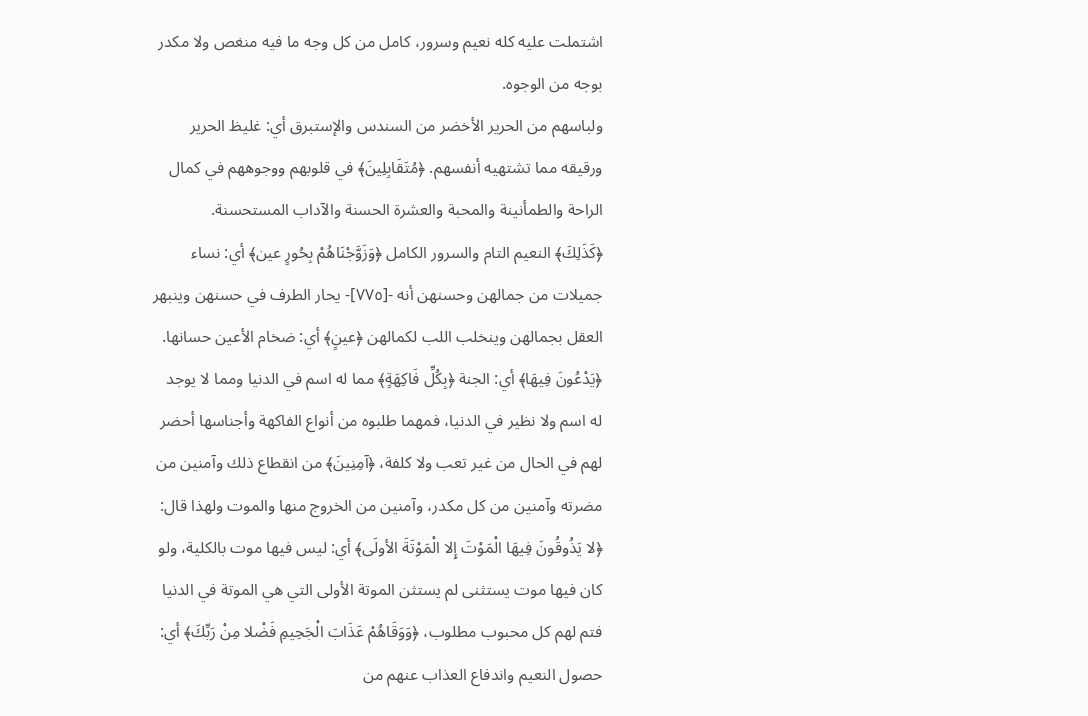اشتملت عليه كله نعيم وسرور، كامل من كل وجه ما فيه منغص ولا مكدر بوجه من الوجوه.
ولباسهم من الحرير الأخضر من السندس والإستبرق أي: غليظ الحرير ورقيقه مما تشتهيه أنفسهم. ﴿مُتَقَابِلِينَ﴾ في قلوبهم ووجوههم في كمال الراحة والطمأنينة والمحبة والعشرة الحسنة والآداب المستحسنة.
﴿كَذَلِكَ﴾ النعيم التام والسرور الكامل ﴿وَزَوَّجْنَاهُمْ بِحُورٍ عين﴾ أي: نساء جميلات من جمالهن وحسنهن أنه -[٧٧٥]- يحار الطرف في حسنهن وينبهر العقل بجمالهن وينخلب اللب لكمالهن ﴿عينٍ﴾ أي: ضخام الأعين حسانها.
﴿يَدْعُونَ فِيهَا﴾ أي: الجنة ﴿بِكُلِّ فَاكِهَةٍ﴾ مما له اسم في الدنيا ومما لا يوجد له اسم ولا نظير في الدنيا، فمهما طلبوه من أنواع الفاكهة وأجناسها أحضر لهم في الحال من غير تعب ولا كلفة، ﴿آمِنِينَ﴾ من انقطاع ذلك وآمنين من مضرته وآمنين من كل مكدر، وآمنين من الخروج منها والموت ولهذا قال: ﴿لا يَذُوقُونَ فِيهَا الْمَوْتَ إِلا الْمَوْتَةَ الأولَى﴾ أي: ليس فيها موت بالكلية، ولو كان فيها موت يستثنى لم يستثن الموتة الأولى التي هي الموتة في الدنيا فتم لهم كل محبوب مطلوب، ﴿وَوَقَاهُمْ عَذَابَ الْجَحِيمِ فَضْلا مِنْ رَبِّكَ﴾ أي: حصول النعيم واندفاع العذاب عنهم من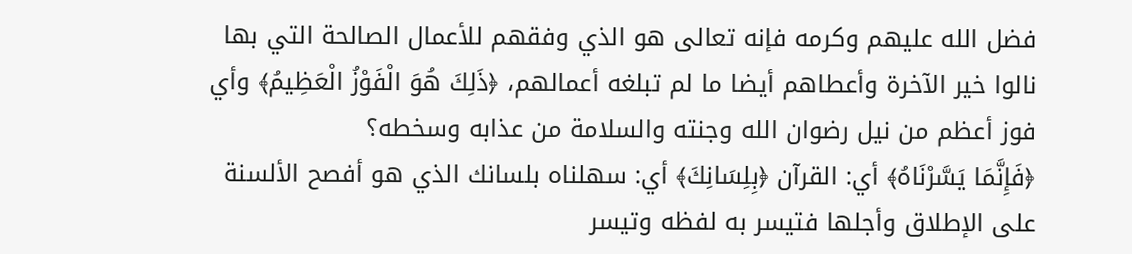فضل الله عليهم وكرمه فإنه تعالى هو الذي وفقهم للأعمال الصالحة التي بها نالوا خير الآخرة وأعطاهم أيضا ما لم تبلغه أعمالهم، ﴿ذَلِكَ هُوَ الْفَوْزُ الْعَظِيمُ﴾ وأي فوز أعظم من نيل رضوان الله وجنته والسلامة من عذابه وسخطه؟
﴿فَإِنَّمَا يَسَّرْنَاهُ﴾ أي: القرآن ﴿بِلِسَانِكَ﴾ أي: سهلناه بلسانك الذي هو أفصح الألسنة على الإطلاق وأجلها فتيسر به لفظه وتيسر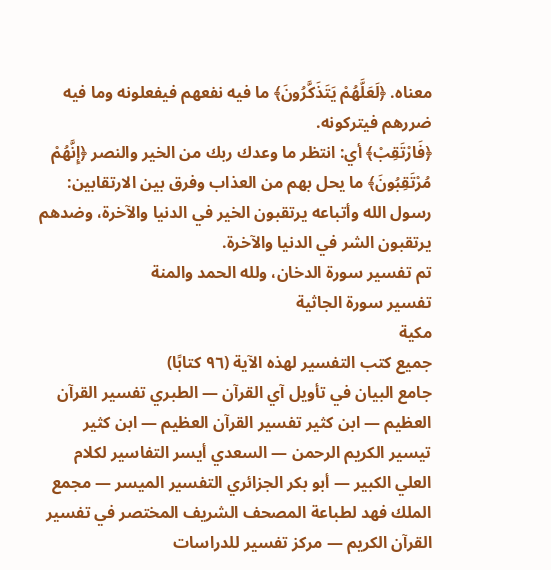معناه. ﴿لَعَلَّهُمْ يَتَذَكَّرُونَ﴾ ما فيه نفعهم فيفعلونه وما فيه ضررهم فيتركونه.
﴿فَارْتَقِبْ﴾ أي: انتظر ما وعدك ربك من الخير والنصر ﴿إِنَّهُمْ مُرْتَقِبُونَ﴾ ما يحل بهم من العذاب وفرق بين الارتقابين: رسول الله وأتباعه يرتقبون الخير في الدنيا والآخرة، وضدهم يرتقبون الشر في الدنيا والآخرة.
تم تفسير سورة الدخان، ولله الحمد والمنة
تفسير سورة الجاثية
مكية
جميع كتب التفسير لهذه الآية (٩٦ كتابًا)
جامع البيان في تأويل آي القرآن — الطبري تفسير القرآن العظيم — ابن كثير تفسير القرآن العظيم — ابن كثير تيسير الكريم الرحمن — السعدي أيسر التفاسير لكلام العلي الكبير — أبو بكر الجزائري التفسير الميسر — مجمع الملك فهد لطباعة المصحف الشريف المختصر في تفسير القرآن الكريم — مركز تفسير للدراسات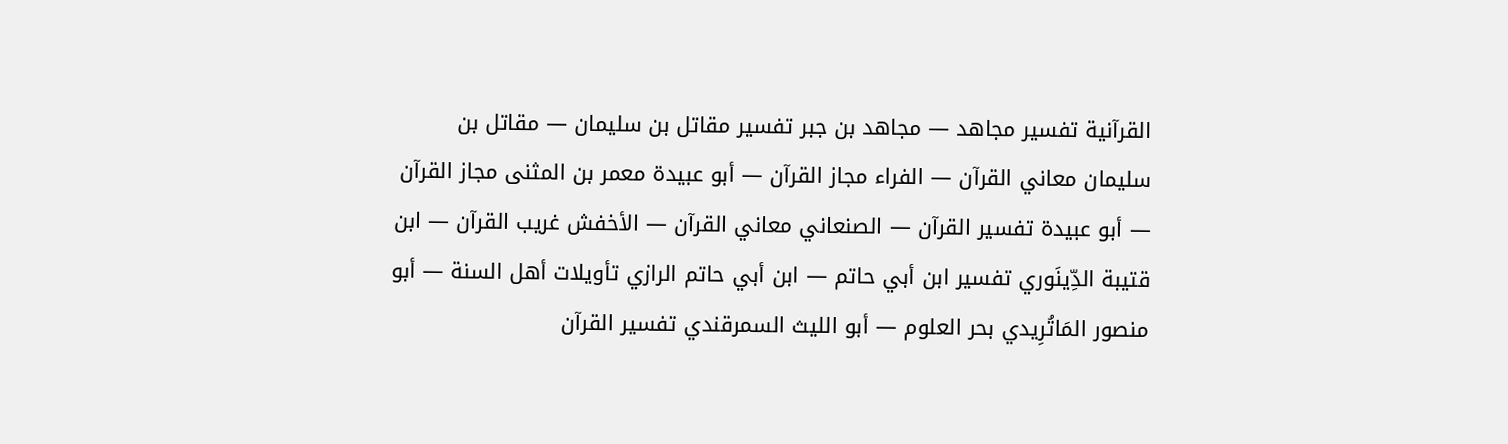القرآنية تفسير مجاهد — مجاهد بن جبر تفسير مقاتل بن سليمان — مقاتل بن سليمان معاني القرآن — الفراء مجاز القرآن — أبو عبيدة معمر بن المثنى مجاز القرآن — أبو عبيدة تفسير القرآن — الصنعاني معاني القرآن — الأخفش غريب القرآن — ابن قتيبة الدِّينَوري تفسير ابن أبي حاتم — ابن أبي حاتم الرازي تأويلات أهل السنة — أبو منصور المَاتُرِيدي بحر العلوم — أبو الليث السمرقندي تفسير القرآن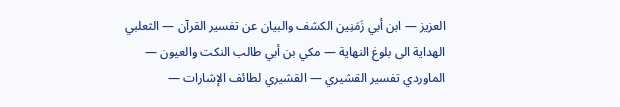العزيز — ابن أبي زَمَنِين الكشف والبيان عن تفسير القرآن — الثعلبي الهداية الى بلوغ النهاية — مكي بن أبي طالب النكت والعيون — الماوردي تفسير القشيري — القشيري لطائف الإشارات —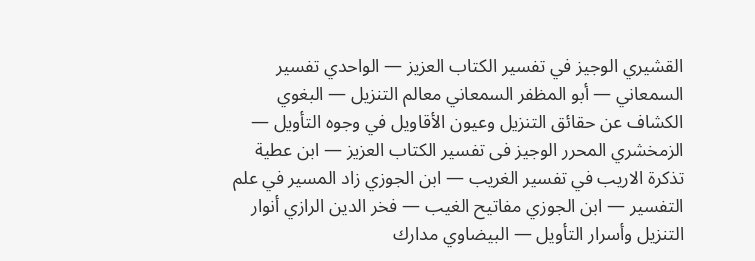القشيري الوجيز في تفسير الكتاب العزيز — الواحدي تفسير السمعاني — أبو المظفر السمعاني معالم التنزيل — البغوي الكشاف عن حقائق التنزيل وعيون الأقاويل في وجوه التأويل — الزمخشري المحرر الوجيز فى تفسير الكتاب العزيز — ابن عطية تذكرة الاريب في تفسير الغريب — ابن الجوزي زاد المسير في علم التفسير — ابن الجوزي مفاتيح الغيب — فخر الدين الرازي أنوار التنزيل وأسرار التأويل — البيضاوي مدارك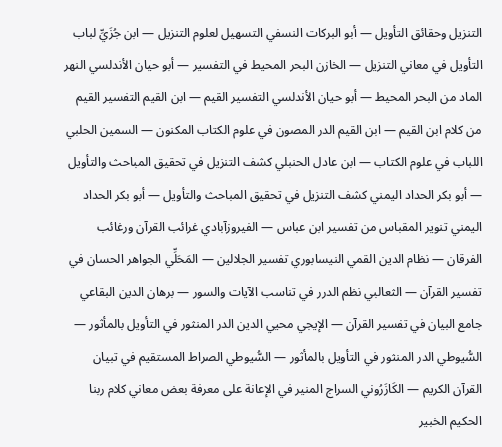التنزيل وحقائق التأويل — أبو البركات النسفي التسهيل لعلوم التنزيل — ابن جُزَيِّ لباب التأويل في معاني التنزيل — الخازن البحر المحيط في التفسير — أبو حيان الأندلسي النهر الماد من البحر المحيط — أبو حيان الأندلسي التفسير القيم — ابن القيم التفسير القيم من كلام ابن القيم — ابن القيم الدر المصون في علوم الكتاب المكنون — السمين الحلبي اللباب في علوم الكتاب — ابن عادل الحنبلي كشف التنزيل في تحقيق المباحث والتأويل — أبو بكر الحداد اليمني كشف التنزيل في تحقيق المباحث والتأويل — أبو بكر الحداد اليمني تنوير المقباس من تفسير ابن عباس — الفيروزآبادي غرائب القرآن ورغائب الفرقان — نظام الدين القمي النيسابوري تفسير الجلالين — المَحَلِّي الجواهر الحسان في تفسير القرآن — الثعالبي نظم الدرر في تناسب الآيات والسور — برهان الدين البقاعي جامع البيان في تفسير القرآن — الإيجي محيي الدين الدر المنثور في التأويل بالمأثور — السُّيوطي الدر المنثور في التأويل بالمأثور — السُّيوطي الصراط المستقيم في تبيان القرآن الكريم — الكَازَرُوني السراج المنير في الإعانة على معرفة بعض معاني كلام ربنا الحكيم الخبير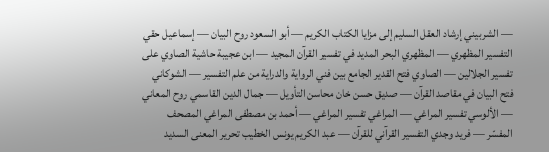— الشربيني إرشاد العقل السليم إلى مزايا الكتاب الكريم — أبو السعود روح البيان — إسماعيل حقي التفسير المظهري — المظهري البحر المديد في تفسير القرآن المجيد — ابن عجيبة حاشية الصاوي على تفسير الجلالين — الصاوي فتح القدير الجامع بين فني الرواية والدراية من علم التفسير — الشوكاني فتح البيان في مقاصد القرآن — صديق حسن خان محاسن التأويل — جمال الدين القاسمي روح المعاني — الألوسي تفسير المراغي — المراغي تفسير المراغي — أحمد بن مصطفى المراغي المصحف المفسّر — فريد وجدي التفسير القرآني للقرآن — عبد الكريم يونس الخطيب تحرير المعنى السديد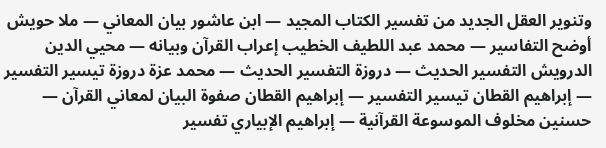وتنوير العقل الجديد من تفسير الكتاب المجيد — ابن عاشور بيان المعاني — ملا حويش أوضح التفاسير — محمد عبد اللطيف الخطيب إعراب القرآن وبيانه — محيي الدين الدرويش التفسير الحديث — دروزة التفسير الحديث — محمد عزة دروزة تيسير التفسير — إبراهيم القطان تيسير التفسير — إبراهيم القطان صفوة البيان لمعاني القرآن — حسنين مخلوف الموسوعة القرآنية — إبراهيم الإبياري تفسير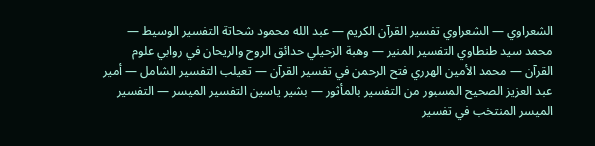الشعراوي — الشعراوي تفسير القرآن الكريم — عبد الله محمود شحاتة التفسير الوسيط — محمد سيد طنطاوي التفسير المنير — وهبة الزحيلي حدائق الروح والريحان في روابي علوم القرآن — محمد الأمين الهرري فتح الرحمن في تفسير القرآن — تعيلب التفسير الشامل — أمير عبد العزيز الصحيح المسبور من التفسير بالمأثور — بشير ياسين التفسير الميسر — التفسير الميسر المنتخب في تفسير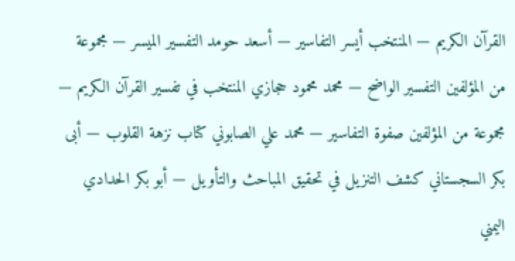القرآن الكريم — المنتخب أيسر التفاسير — أسعد حومد التفسير الميسر — مجموعة من المؤلفين التفسير الواضح — محمد محمود حجازي المنتخب في تفسير القرآن الكريم — مجموعة من المؤلفين صفوة التفاسير — محمد علي الصابوني كتاب نزهة القلوب — أبى بكر السجستاني كشف التنزيل في تحقيق المباحث والتأويل — أبو بكر الحدادي اليمني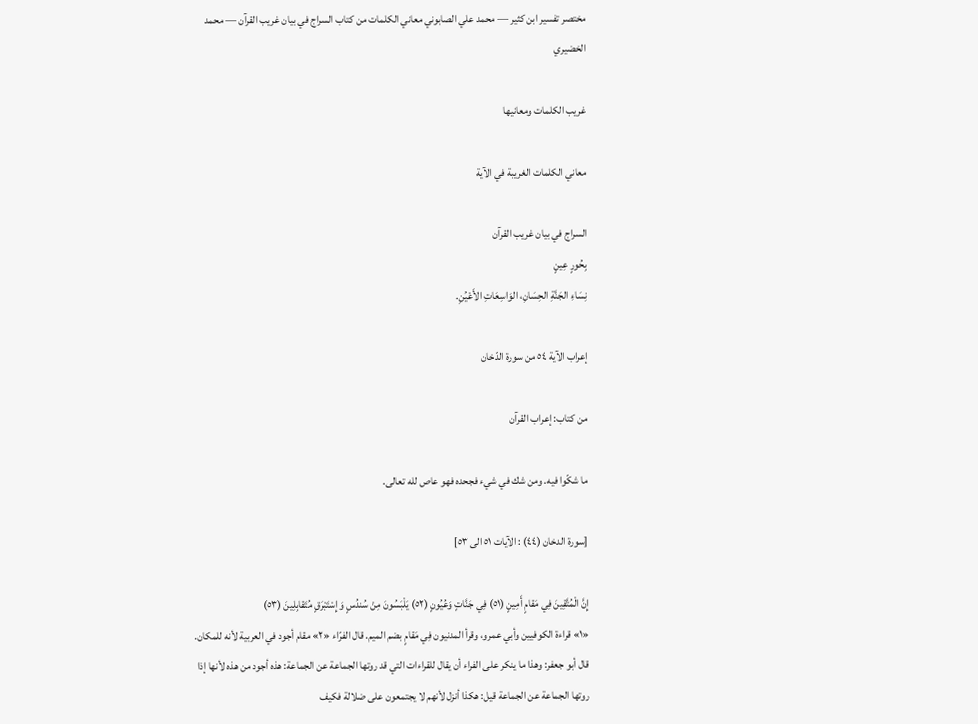مختصر تفسير ابن كثير — محمد علي الصابوني معاني الكلمات من كتاب السراج في بيان غريب القرآن — محمد الخضيري

غريب الكلمات ومعانيها

معاني الكلمات الغريبة في الآية

السراج في بيان غريب القرآن
بِحُورٍ عِينٍ
نِسَاءِ الجَنَّةِ الحِسَانِ، الوَاسِعَاتِ الأَعْيُنِ.

إعراب الآية ٥٤ من سورة الدّخان

من كتاب: إعراب القرآن

ما شكّوا فيه. ومن شك في شيء فجحده فهو عاص لله تعالى.

[سورة الدخان (٤٤) : الآيات ٥١ الى ٥٣]

إِنَّ الْمُتَّقِينَ فِي مَقامٍ أَمِينٍ (٥١) فِي جَنَّاتٍ وَعُيُونٍ (٥٢) يَلْبَسُونَ مِنْ سُندُسٍ وَإِسْتَبْرَقٍ مُتَقابِلِينَ (٥٣)
«١» قراءة الكوفيين وأبي عمرو، وقرأ المدنيون فِي مَقامٍ بضم الميم. قال الفرّاء «٢» مقام أجود في العربية لأنه للمكان. قال أبو جعفر: وهذا ما ينكر على الفراء أن يقال للقراءات التي قد روتها الجماعة عن الجماعة: هذه أجود من هذه لأنها إذا روتها الجماعة عن الجماعة قيل: هكذا أنزل لأنهم لا يجتمعون على ضلالة فكيف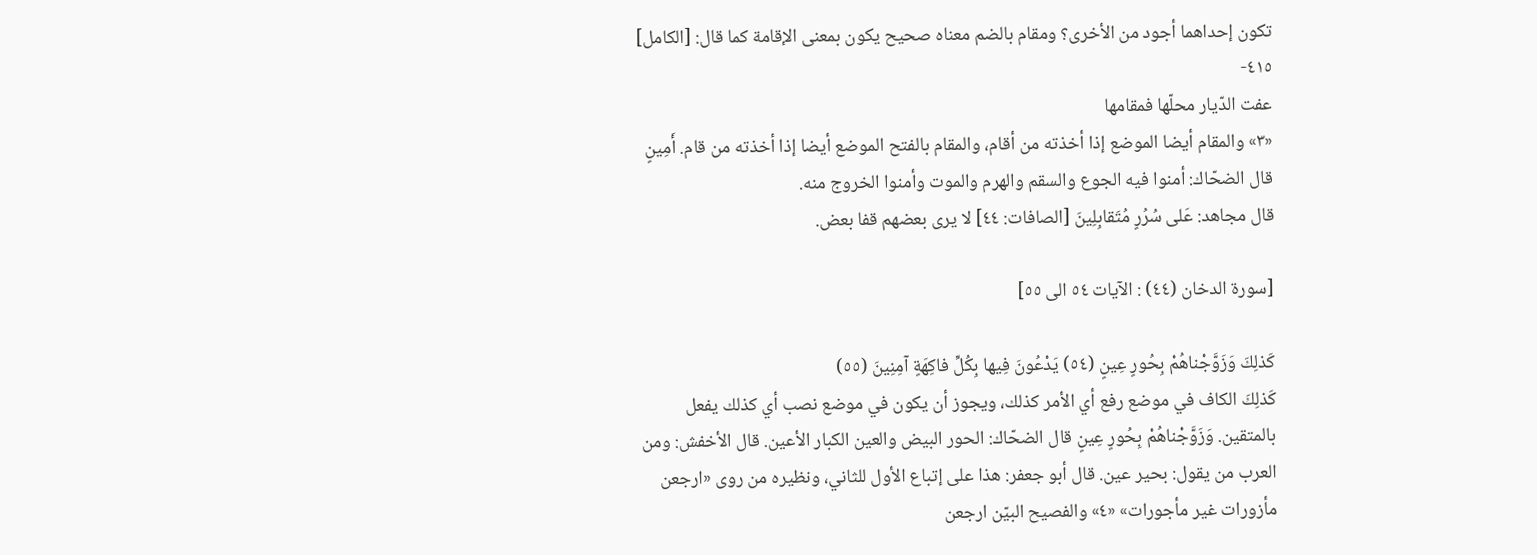تكون إحداهما أجود من الأخرى؟ ومقام بالضم معناه صحيح يكون بمعنى الإقامة كما قال: [الكامل] ٤١٥-
عفت الدّيار محلّها فمقامها
«٣» والمقام أيضا الموضع إذا أخذته من أقام، والمقام بالفتح الموضع أيضا إذا أخذته من قام. أَمِينٍ قال الضحّاك: أمنوا فيه الجوع والسقم والهرم والموت وأمنوا الخروج منه.
قال مجاهد: عَلى سُرُرٍ مُتَقابِلِينَ [الصافات: ٤٤] لا يرى بعضهم قفا بعض.

[سورة الدخان (٤٤) : الآيات ٥٤ الى ٥٥]

كَذلِكَ وَزَوَّجْناهُمْ بِحُورٍ عِينٍ (٥٤) يَدْعُونَ فِيها بِكُلِّ فاكِهَةٍ آمِنِينَ (٥٥)
كَذلِكَ الكاف في موضع رفع أي الأمر كذلك، ويجوز أن يكون في موضع نصب أي كذلك يفعل بالمتقين. وَزَوَّجْناهُمْ بِحُورٍ عِينٍ قال الضحّاك: الحور البيض والعين الكبار الأعين. قال الأخفش: ومن العرب من يقول: بحير عين. قال أبو جعفر: هذا على إتباع الأول للثاني، ونظيره من روى «ارجعن مأزورات غير مأجورات» «٤» والفصيح البيّن ارجعن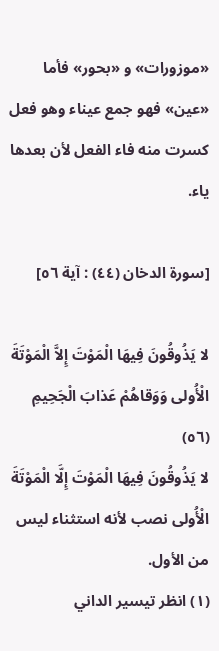«موزورات» و «بحور» فأما «عين» فهو جمع عيناء وهو فعل كسرت منه فاء الفعل لأن بعدها ياء.

[سورة الدخان (٤٤) : آية ٥٦]

لا يَذُوقُونَ فِيهَا الْمَوْتَ إِلاَّ الْمَوْتَةَ الْأُولى وَوَقاهُمْ عَذابَ الْجَحِيمِ (٥٦)
لا يَذُوقُونَ فِيهَا الْمَوْتَ إِلَّا الْمَوْتَةَ الْأُولى نصب لأنه استثناء ليس من الأول.
(١) انظر تيسير الداني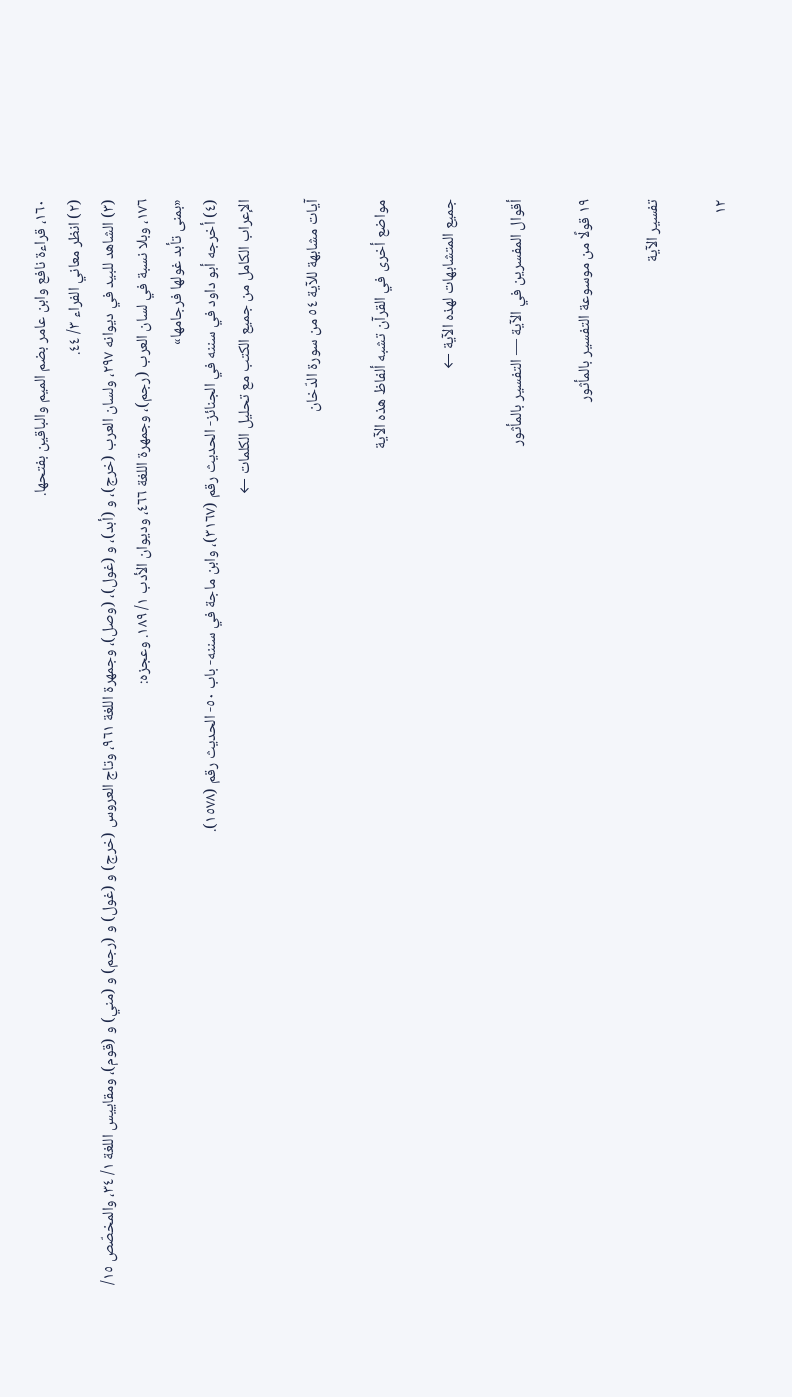١٦٠، قراءة نافع وابن عامر بضم الميم والباقين بفتحها.
(٢) انظر معاني الفراء ٣/ ٤٤.
(٣) الشاهد للبيد في ديوانه ٢٩٧، ولسان العرب (خرج)، و (أبد)، و (غول)، (وصل)، وجمهرة اللغة ٩٦١، وتاج العروس (خرج) و (غول) و (رجم) و (مني) و (قوم)، ومقاييس اللغة ١/ ٣٤، والمخصّص ١٥/ ١٧٦، وبلا نسبة في لسان العرب (رجم)، وجمهرة اللغة ٤٦٦، وديوان الأدب ١/ ١٨٩. وعجزه:
«بمنى تأبد غولها فرجامها»
(٤) أخرجه أبو داود في سننه في الجنائز- الحديث رقم (٣١٦٧)، وابن ماجة في سننه- باب ٥٠- الحديث رقم (١٥٧٨).
الإعراب الكامل من جميع الكتب مع تحليل الكلمات ←

آيات مشابهة للآية ٥٤ من سورة الدّخان

مواضع أخرى في القرآن تشبه ألفاظ هذه الآية

جميع المتشابهات لهذه الآية ←

أقوال المفسرين في الآية — التفسير بالمأثور

١٩ قولًا من موسوعة التفسير بالمأثور

تفسير الآية

١٢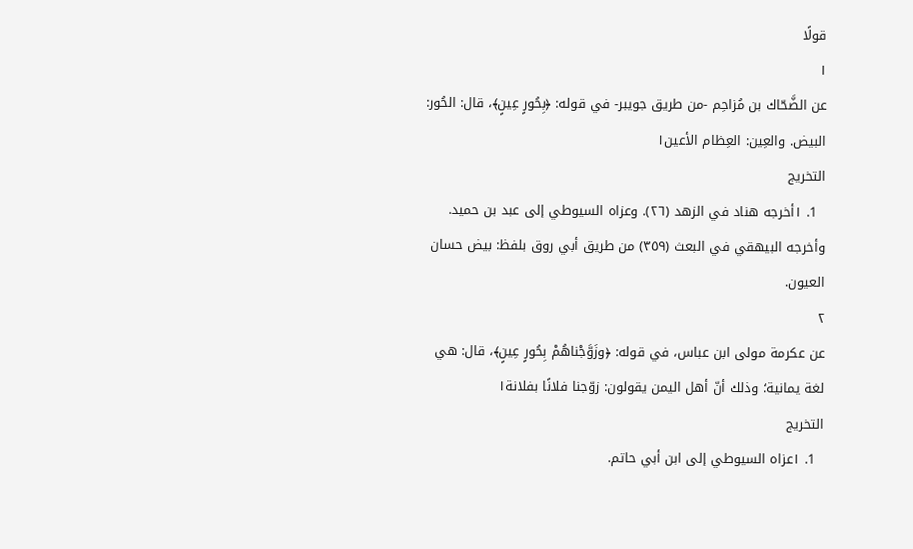قولًا
١
عن الضَّحّاك بن مُزاحِم -من طريق جويبر- في قوله: ﴿بِحُورٍ عِينٍ﴾، قال: الحُور: البيض. والعِين: العِظام الأعين١
التخريج
  1. ١أخرجه هناد في الزهد (٢٦). وعزاه السيوطي إلى عبد بن حميد. وأخرجه البيهقي في البعث (٣٥٩) من طريق أبي روق بلفظ: بيض حسان العيون.
٢
عن عكرمة مولى ابن عباس، في قوله: ﴿وزَوَّجْناهُمْ بِحُورٍ عِينٍ﴾، قال: هي لغة يمانية؛ وذلك أنّ أهل اليمن يقولون: زوّجنا فلانًا بفلانة١
التخريج
  1. ١عزاه السيوطي إلى ابن أبي حاتم.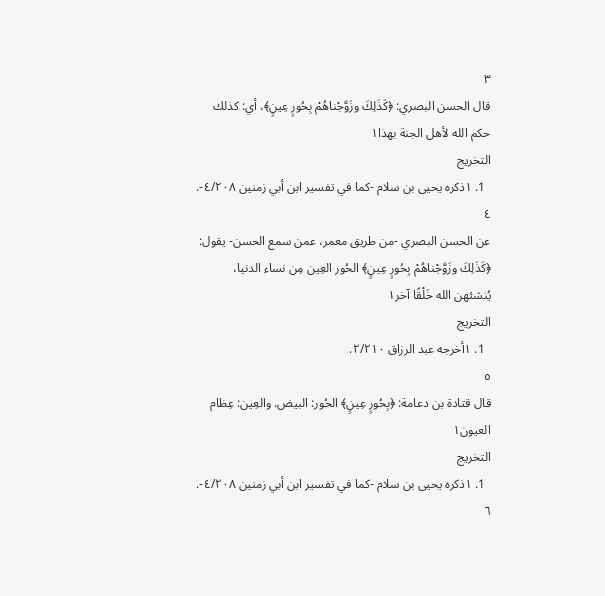٣
قال الحسن البصري: ﴿كَذَلِكَ وزَوَّجْناهُمْ بِحُورٍ عِينٍ﴾، أي: كذلك حكم الله لأهل الجنة بهذا١
التخريج
  1. ١ذكره يحيى بن سلام -كما في تفسير ابن أبي زمنين ٤/٢٠٨-.
٤
عن الحسن البصري -من طريق معمر، عمن سمع الحسن- يقول: ﴿كَذَلِكَ وزَوَّجْناهُمْ بِحُورٍ عِينٍ﴾ الحُور العِين مِن نساء الدنيا، يُنشئهن الله خَلْقًا آخر١
التخريج
  1. ١أخرجه عبد الرزاق ٢/٢١٠.
٥
قال قتادة بن دعامة: ﴿بِحُورٍ عِينٍ﴾ الحُور: البيض. والعِين: عِظام العيون١
التخريج
  1. ١ذكره يحيى بن سلام -كما في تفسير ابن أبي زمنين ٤/٢٠٨-.
٦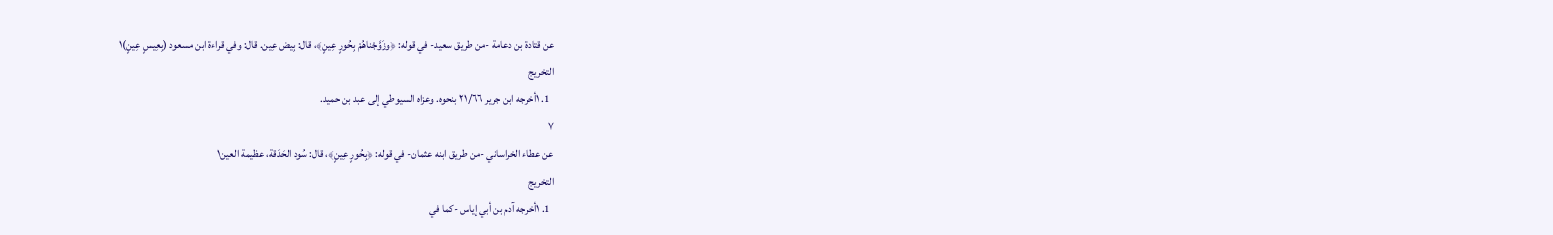عن قتادة بن دعامة -من طريق سعيد- في قوله: ﴿وزَوَّجْناهُمْ بِحُورٍ عِينٍ﴾، قال: بِيض عِين. قال: وفي قراءة ابن مسعود (بِعِيسٍ عِينٍ)١
التخريج
  1. ١أخرجه ابن جرير ٢١/٦٦ بنحوه. وعزاه السيوطي إلى عبد بن حميد.
٧
عن عطاء الخراساني -من طريق ابنه عثمان- في قوله: ﴿بِحُورٍ عِينٍ﴾، قال: سُود الحَدَقة، عظيمة العين١
التخريج
  1. ١أخرجه آدم بن أبي إياس -كما في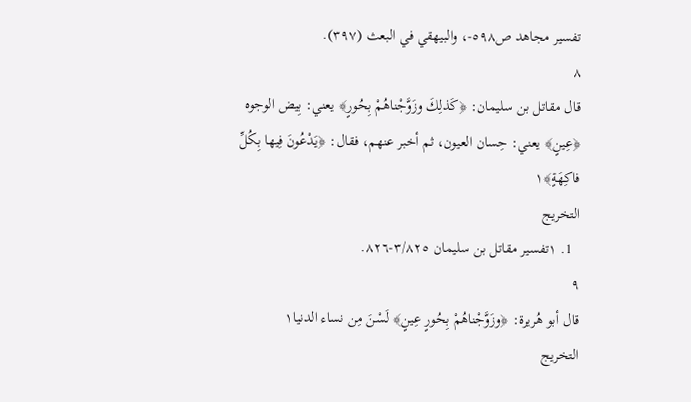تفسير مجاهد ص٥٩٨-، والبيهقي في البعث (٣٩٧).
٨
قال مقاتل بن سليمان: ﴿كَذلِكَ وزَوَّجْناهُمْ بِحُورٍ﴾ يعني: بِيض الوجوه ﴿عِينٍ﴾ يعني: حِسان العيون، ثم أخبر عنهم، فقال: ﴿يَدْعُونَ فِيها بِكُلِّ فاكِهَةٍ﴾١
التخريج
  1. ١تفسير مقاتل بن سليمان ٣/٨٢٥-٨٢٦.
٩
قال أبو هُريرة: ﴿وزَوَّجْناهُمْ بِحُورٍ عِينٍ﴾ لَسْنَ مِن نساء الدنيا١
التخريج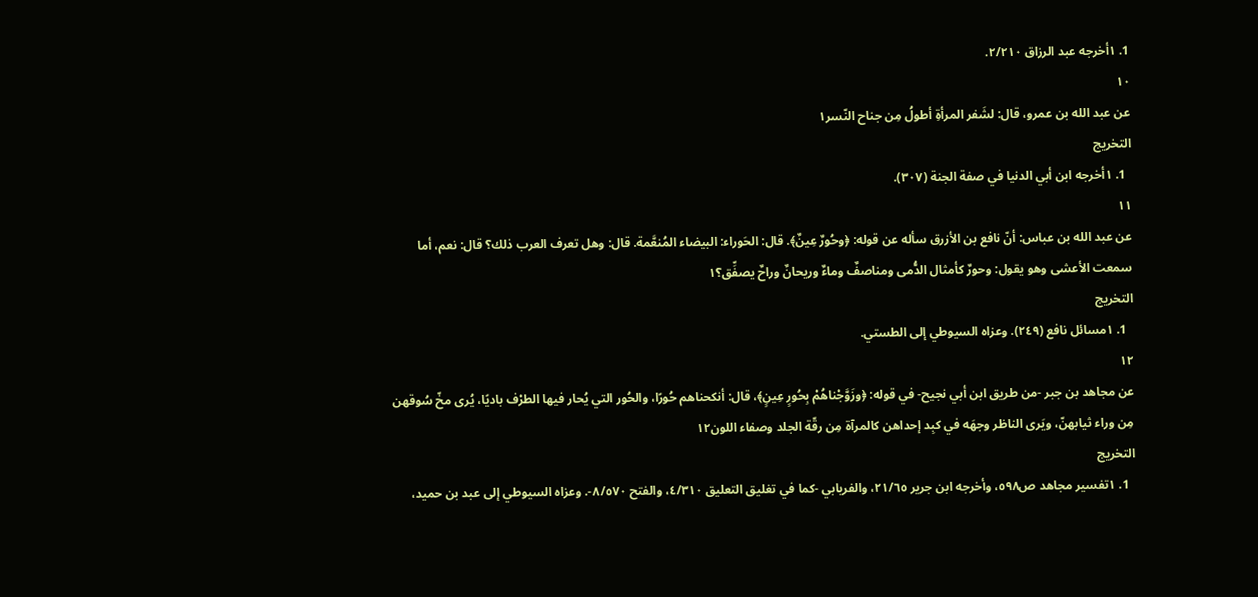1. ١أخرجه عبد الرزاق ٢/٢١٠.
١٠
عن عبد الله بن عمرو، قال: لشَفر المرأةِ أطولُ مِن جناح النّسر١
التخريج
  1. ١أخرجه ابن أبي الدنيا في صفة الجنة (٣٠٧).
١١
عن عبد الله بن عباس: أنّ نافع بن الأزرق سأله عن قوله: ﴿وحُورٌ عِينٌ﴾. قال: الحَوراء: البيضاء المُنعَّمة. قال: وهل تعرف العرب ذلك؟ قال: نعم، أما سمعت الأعشى وهو يقول: وحورٌ كأمثال الدُّمى ومناصفٌ وماءٌ وريحانٌ وراحٌ يصفِّق؟١
التخريج
  1. ١مسائل نافع (٢٤٩). وعزاه السيوطي إلى الطستي.
١٢
عن مجاهد بن جبر -من طريق ابن أبي نجيح- في قوله: ﴿وزَوَّجْناهُمْ بِحُورٍ عِينٍ﴾، قال: أنكحناهم حُورًا، والحُور التي يُحار فيها الطرْف باديًا، يُرى مخّ سُوقهن مِن وراء ثيابهنّ، ويَرى الناظر وجهَه في كبِد إحداهن كالمرآة مِن رقّة الجلد وصفاء اللون١٢
التخريج
  1. ١تفسير مجاهد ص٥٩٨، وأخرجه ابن جرير ٢١/٦٥، والفريابي -كما في تغليق التعليق ٤/٣١٠، والفتح ٨/٥٧٠-. وعزاه السيوطي إلى عبد بن حميد،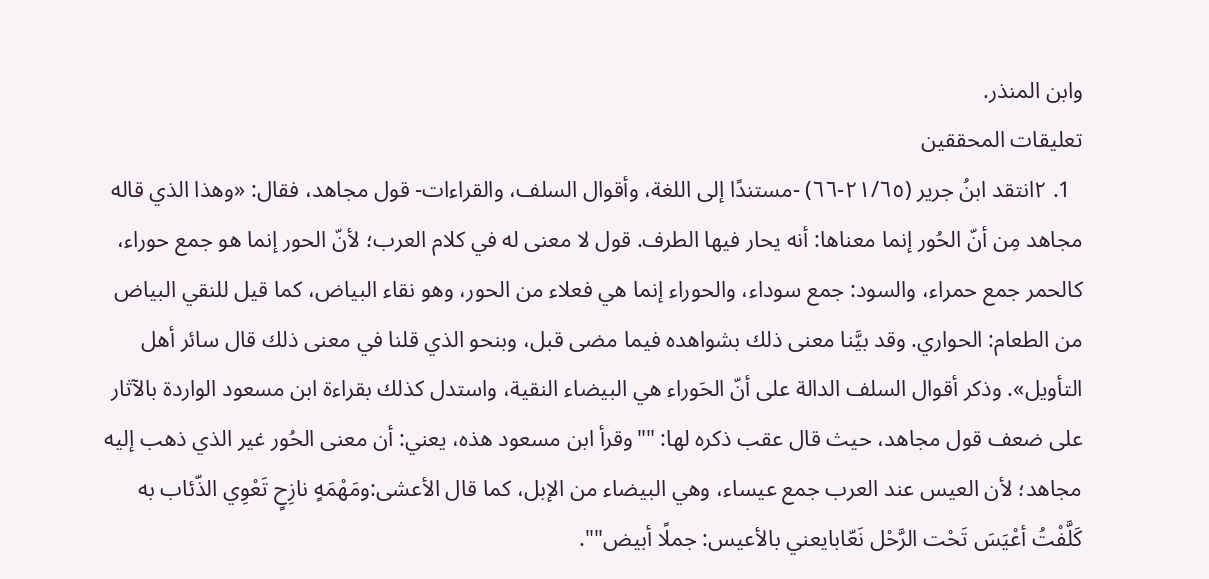وابن المنذر.
تعليقات المحققين
  1. ٢انتقد ابنُ جرير (٢١/٦٥-٦٦) -مستندًا إلى اللغة، وأقوال السلف، والقراءات- قول مجاهد، فقال: «وهذا الذي قاله مجاهد مِن أنّ الحُور إنما معناها: أنه يحار فيها الطرف. قول لا معنى له في كلام العرب؛ لأنّ الحور إنما هو جمع حوراء، كالحمر جمع حمراء، والسود: جمع سوداء، والحوراء إنما هي فعلاء من الحور، وهو نقاء البياض، كما قيل للنقي البياض من الطعام: الحواري. وقد بيَّنا معنى ذلك بشواهده فيما مضى قبل، وبنحو الذي قلنا في معنى ذلك قال سائر أهل التأويل». وذكر أقوال السلف الدالة على أنّ الحَوراء هي البيضاء النقية، واستدل كذلك بقراءة ابن مسعود الواردة بالآثار على ضعف قول مجاهد، حيث قال عقب ذكره لها: ""وقرأ ابن مسعود هذه، يعني: أن معنى الحُور غير الذي ذهب إليه مجاهد؛ لأن العيس عند العرب جمع عيساء، وهي البيضاء من الإبل، كما قال الأعشى:ومَهْمَهٍ نازِحٍ تَعْوِي الذّئاب به كَلَّفْتُ أعْيَسَ تَحْت الرَّحْل نَعّابايعني بالأعيس: جملًا أبيض"".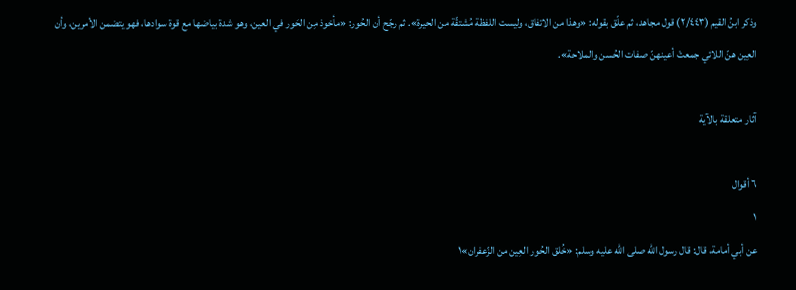وذكر ابنُ القيم (٢/٤٤٣) قول مجاهد، ثم علّق بقوله: «وهذا من الاتفاق، وليست اللفظة مُشتقّة من الحيرة». ثم رجّح أن الحُور: «مأخوذ مِن الحَور في العين، وهو شدة بياضها مع قوة سوادها، فهو يتضمن الأمرين، وأن العِين هنّ اللائي جمعتْ أعينهنّ صفات الحُسن والملاحة».

آثار متعلقة بالآية

٦ أقوال
١
عن أبي أمامة، قال: قال رسول الله صلى الله عليه وسلم: «خُلق الحُور العِين من الزّعفران»١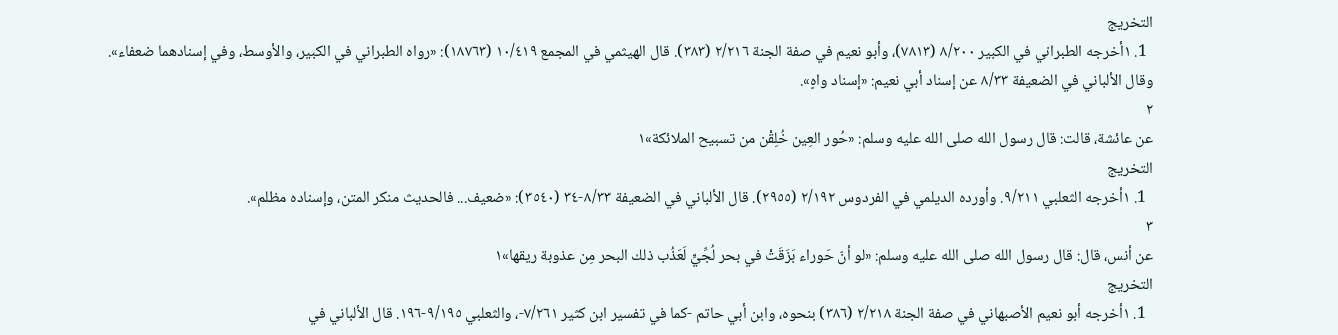التخريج
  1. ١أخرجه الطبراني في الكبير ٨/٢٠٠ (٧٨١٣)، وأبو نعيم في صفة الجنة ٢/٢١٦ (٣٨٣). قال الهيثمي في المجمع ١٠/٤١٩ (١٨٧٦٣): «رواه الطبراني في الكبير، والأوسط، وفي إسنادهما ضعفاء». وقال الألباني في الضعيفة ٨/٣٣ عن إسناد أبي نعيم: «إسناد واهٍ».
٢
عن عائشة، قالت: قال رسول الله صلى الله عليه وسلم: «حُور العِين خُلِقْن من تسبيح الملائكة»١
التخريج
  1. ١أخرجه الثعلبي ٩/٢١١. وأورده الديلمي في الفردوس ٢/١٩٢ (٢٩٥٥). قال الألباني في الضعيفة ٨/٣٣-٣٤ (٣٥٤٠): «ضعيف... فالحديث منكر المتن، وإسناده مظلم».
٣
عن أنس، قال: قال رسول الله صلى الله عليه وسلم: «لو أنّ حَوراء بَزَقَتْ في بحر لُجِّيٍّ لَعَذُب ذلك البحر مِن عذوبة ريقها»١
التخريج
  1. ١أخرجه أبو نعيم الأصبهاني في صفة الجنة ٢/٢١٨ (٣٨٦) بنحوه، وابن أبي حاتم -كما في تفسير ابن كثير ٧/٢٦١-، والثعلبي ٩/١٩٥-١٩٦. قال الألباني في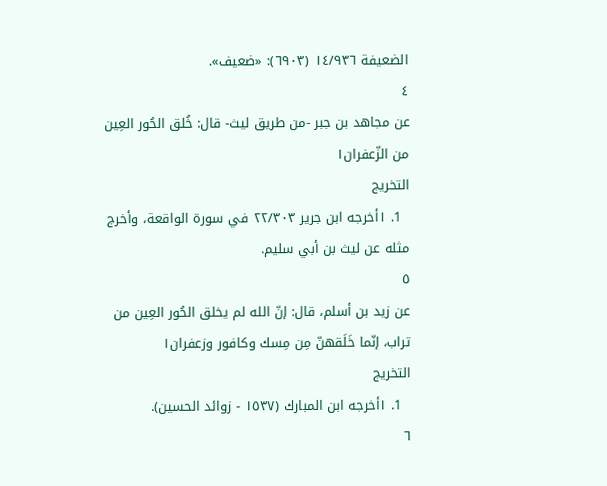الضعيفة ١٤/٩٣٦ (٦٩٠٣): «ضعيف».
٤
عن مجاهد بن جبر -من طريق ليث- قال: خُلق الحُور العِين من الزّعفران١
التخريج
  1. ١أخرجه ابن جرير ٢٢/٣٠٣ في سورة الواقعة، وأخرج مثله عن ليث بن أبي سليم.
٥
عن زيد بن أسلم، قال: إنّ الله لم يخلق الحُور العِين من تراب، إنّما خَلَقهنّ مِن مِسك وكافور وزعفران١
التخريج
  1. ١أخرجه ابن المبارك (١٥٣٧ - زوائد الحسين).
٦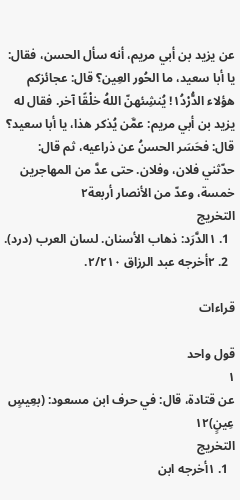عن يزيد بن أبي مريم، أنه سأل الحسن، فقال: يا أبا سعيد، ما الحُور العِين؟ قال: عجائزكم هؤلاء الدُّرْدُ١! يُنشِئهنّ اللهُ خلْقًا آخر. فقال له يزيد بن أبي مريم: عمَّن يُذكر هذا، يا أبا سعيد؟ قال: فحَسَر الحسنُ عن ذراعيه، ثم قال: حدّثني فلان، وفلان. حتى عدَّ من المهاجرين خمسة، وعدّ من الأنصار أربعة٢
التخريج
  1. ١الدَّرَد: ذهاب الأسنان. لسان العرب (درد).
  2. ٢أخرجه عبد الرزاق ٢/٢١٠.

قراءات

قول واحد
١
عن قتادة، قال: في حرف ابن مسعود: (بعِيسٍ عِينٍ)١٢
التخريج
  1. ١أخرجه ابن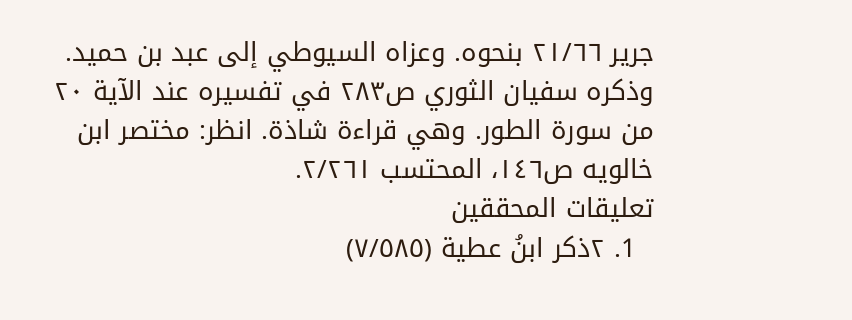جرير ٢١/٦٦ بنحوه. وعزاه السيوطي إلى عبد بن حميد. وذكره سفيان الثوري ص٢٨٣ في تفسيره عند الآية ٢٠ من سورة الطور. وهي قراءة شاذة. انظر: مختصر ابن خالويه ص١٤٦، المحتسب ٢/٢٦١.
تعليقات المحققين
  1. ٢ذكر ابنُ عطية (٧/٥٨٥)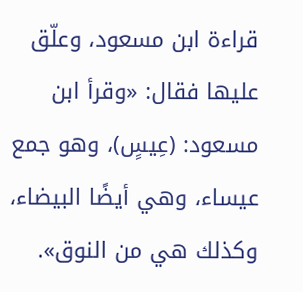قراءة ابن مسعود، وعلّق عليها فقال: «وقرأ ابن مسعود: (عِيسٍ)، وهو جمع عيساء، وهي أيضًا البيضاء، وكذلك هي من النوق».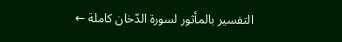التفسير بالمأثور لسورة الدّخان كاملة ←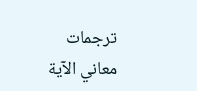ترجمات معاني الآية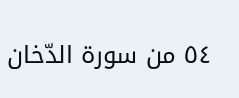٥٤ من سورة الدّخان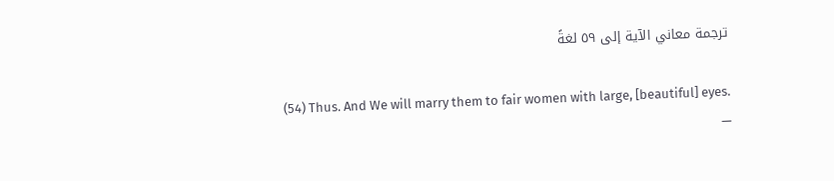ترجمة معاني الآية إلى ٥٩ لغةً

(54) Thus. And We will marry them to fair women with large, [beautiful] eyes.
—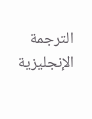الترجمة الإنجليزية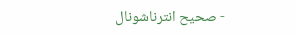- صحيح انترناشونال